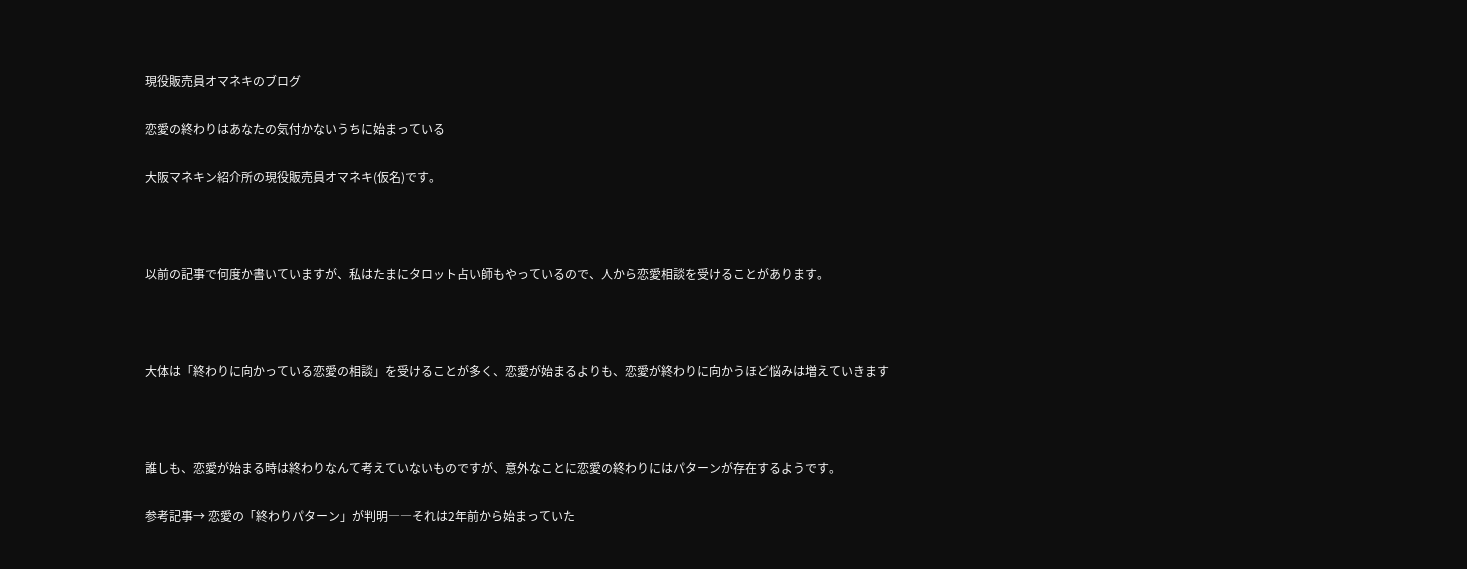現役販売員オマネキのブログ

恋愛の終わりはあなたの気付かないうちに始まっている

大阪マネキン紹介所の現役販売員オマネキ(仮名)です。



以前の記事で何度か書いていますが、私はたまにタロット占い師もやっているので、人から恋愛相談を受けることがあります。



大体は「終わりに向かっている恋愛の相談」を受けることが多く、恋愛が始まるよりも、恋愛が終わりに向かうほど悩みは増えていきます



誰しも、恋愛が始まる時は終わりなんて考えていないものですが、意外なことに恋愛の終わりにはパターンが存在するようです。

参考記事→ 恋愛の「終わりパターン」が判明――それは2年前から始まっていた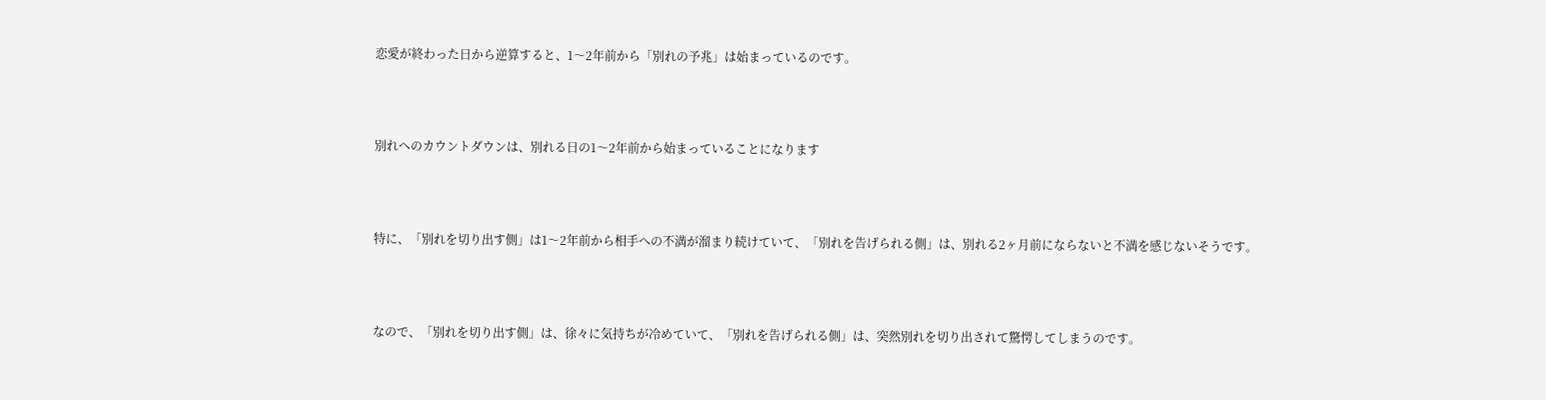恋愛が終わった日から逆算すると、1〜2年前から「別れの予兆」は始まっているのです。



別れへのカウントダウンは、別れる日の1〜2年前から始まっていることになります



特に、「別れを切り出す側」は1〜2年前から相手への不満が溜まり続けていて、「別れを告げられる側」は、別れる2ヶ月前にならないと不満を感じないそうです。



なので、「別れを切り出す側」は、徐々に気持ちが冷めていて、「別れを告げられる側」は、突然別れを切り出されて驚愕してしまうのです。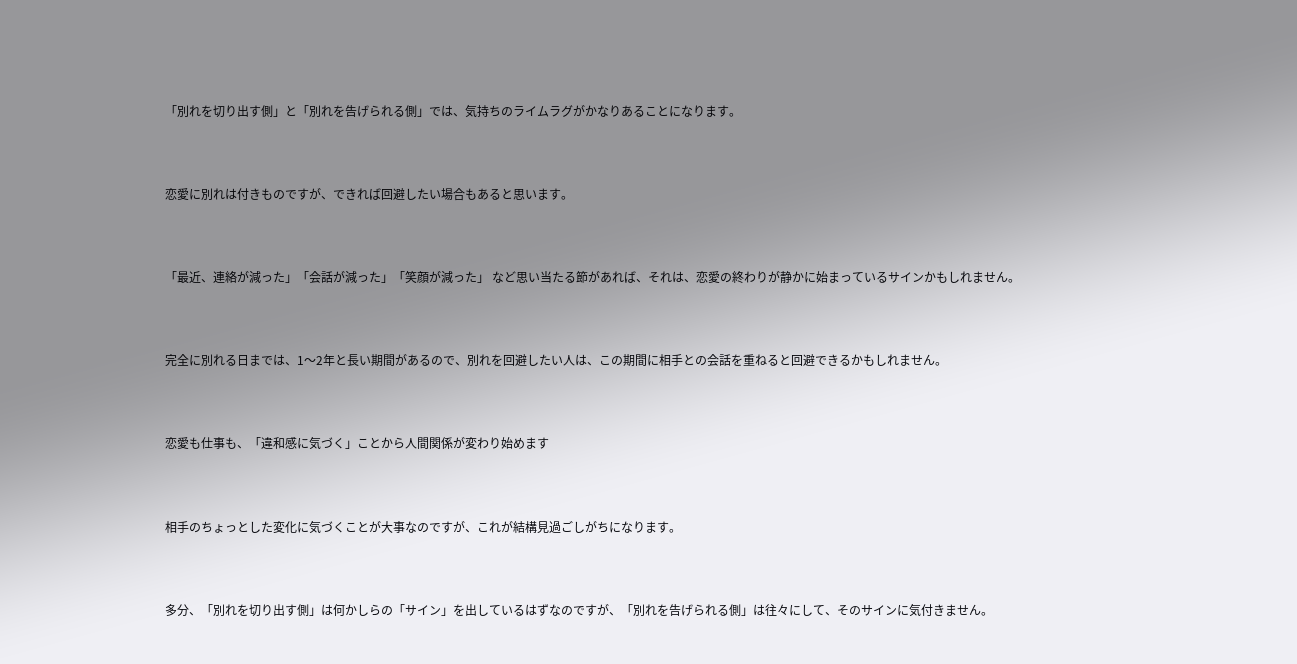「別れを切り出す側」と「別れを告げられる側」では、気持ちのライムラグがかなりあることになります。



恋愛に別れは付きものですが、できれば回避したい場合もあると思います。



「最近、連絡が減った」「会話が減った」「笑顔が減った」 など思い当たる節があれば、それは、恋愛の終わりが静かに始まっているサインかもしれません。



完全に別れる日までは、1〜2年と長い期間があるので、別れを回避したい人は、この期間に相手との会話を重ねると回避できるかもしれません。



恋愛も仕事も、「違和感に気づく」ことから人間関係が変わり始めます



相手のちょっとした変化に気づくことが大事なのですが、これが結構見過ごしがちになります。



多分、「別れを切り出す側」は何かしらの「サイン」を出しているはずなのですが、「別れを告げられる側」は往々にして、そのサインに気付きません。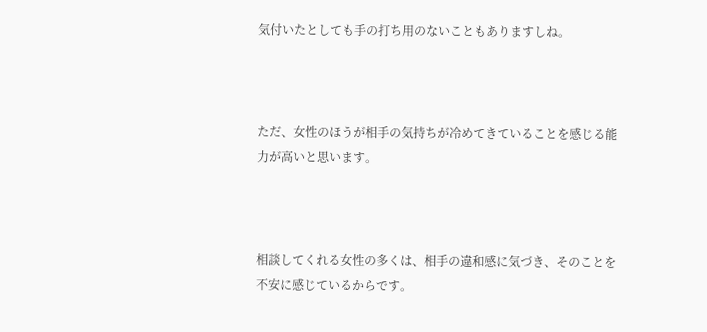気付いたとしても手の打ち用のないこともありますしね。



ただ、女性のほうが相手の気持ちが冷めてきていることを感じる能力が高いと思います。



相談してくれる女性の多くは、相手の違和感に気づき、そのことを不安に感じているからです。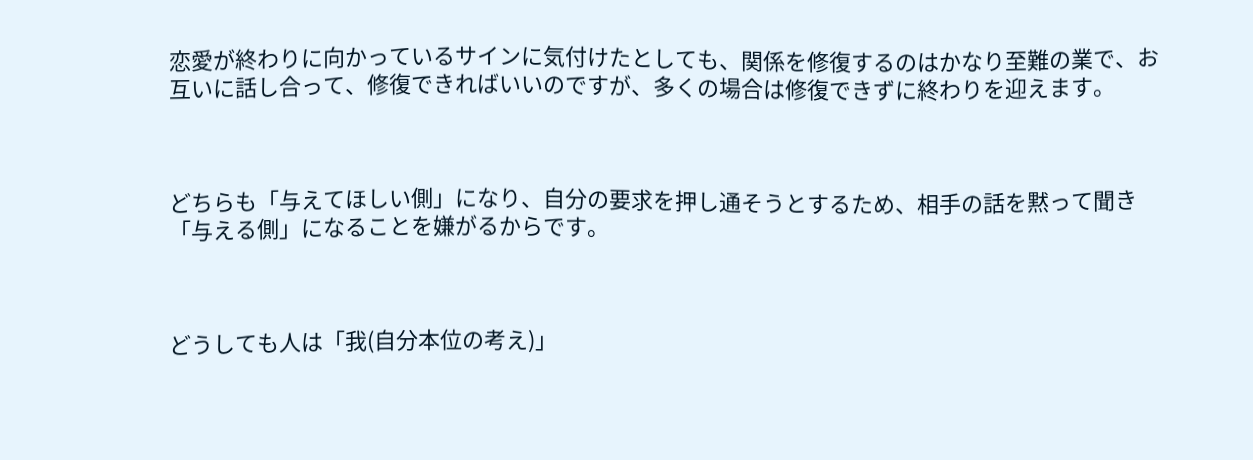恋愛が終わりに向かっているサインに気付けたとしても、関係を修復するのはかなり至難の業で、お互いに話し合って、修復できればいいのですが、多くの場合は修復できずに終わりを迎えます。



どちらも「与えてほしい側」になり、自分の要求を押し通そうとするため、相手の話を黙って聞き「与える側」になることを嫌がるからです。



どうしても人は「我(自分本位の考え)」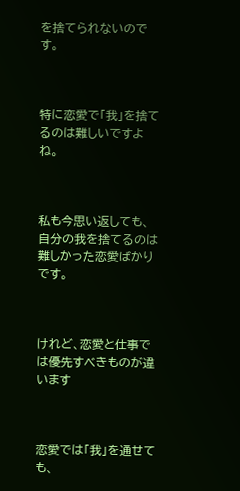を捨てられないのです。



特に恋愛で「我」を捨てるのは難しいですよね。



私も今思い返しても、自分の我を捨てるのは難しかった恋愛ばかりです。



けれど、恋愛と仕事では優先すべきものが違います



恋愛では「我」を通せても、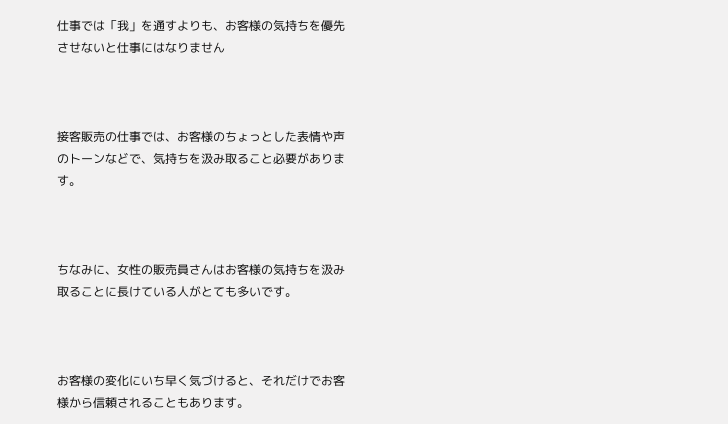仕事では「我」を通すよりも、お客様の気持ちを優先させないと仕事にはなりません



接客販売の仕事では、お客様のちょっとした表情や声のトーンなどで、気持ちを汲み取ること必要があります。



ちなみに、女性の販売員さんはお客様の気持ちを汲み取ることに長けている人がとても多いです。



お客様の変化にいち早く気づけると、それだけでお客様から信頼されることもあります。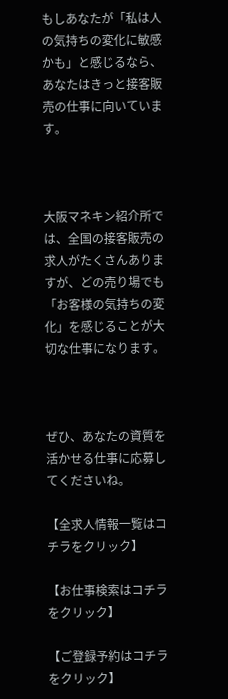もしあなたが「私は人の気持ちの変化に敏感かも」と感じるなら、あなたはきっと接客販売の仕事に向いています。



大阪マネキン紹介所では、全国の接客販売の求人がたくさんありますが、どの売り場でも「お客様の気持ちの変化」を感じることが大切な仕事になります。



ぜひ、あなたの資質を活かせる仕事に応募してくださいね。

【全求人情報一覧はコチラをクリック】

【お仕事検索はコチラをクリック】

【ご登録予約はコチラをクリック】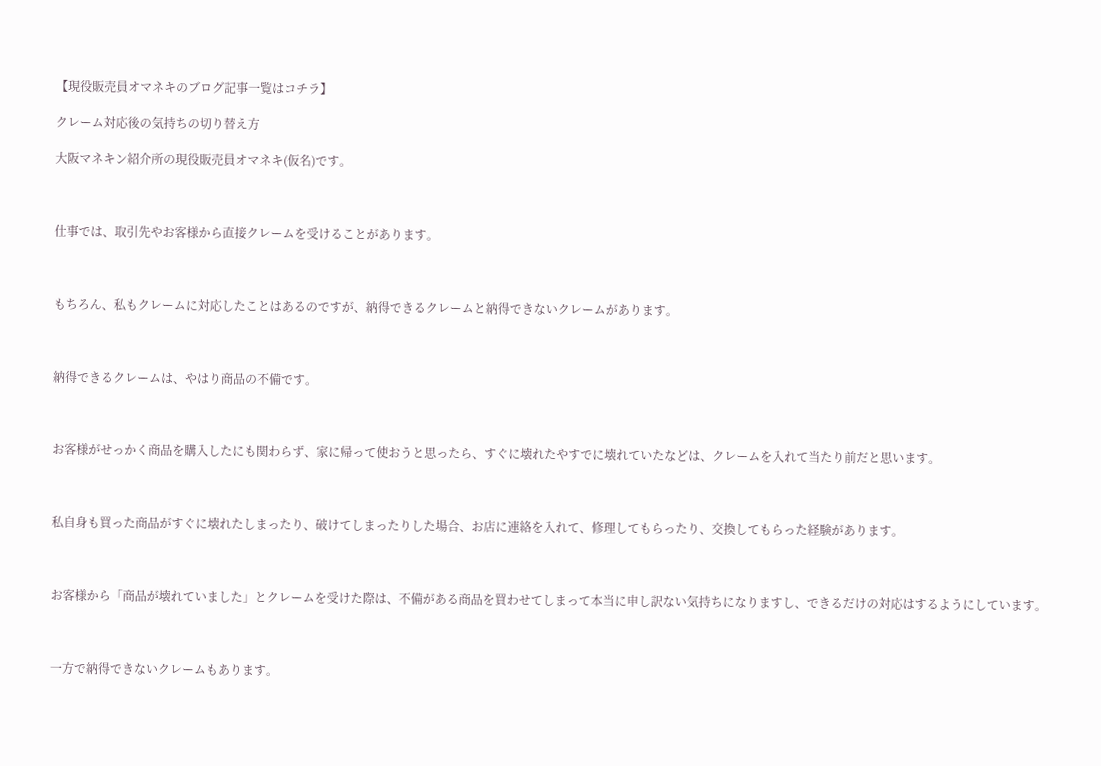【現役販売員オマネキのブログ記事一覧はコチラ】

クレーム対応後の気持ちの切り替え方

大阪マネキン紹介所の現役販売員オマネキ(仮名)です。



仕事では、取引先やお客様から直接クレームを受けることがあります。



もちろん、私もクレームに対応したことはあるのですが、納得できるクレームと納得できないクレームがあります。



納得できるクレームは、やはり商品の不備です。



お客様がせっかく商品を購入したにも関わらず、家に帰って使おうと思ったら、すぐに壊れたやすでに壊れていたなどは、クレームを入れて当たり前だと思います。



私自身も買った商品がすぐに壊れたしまったり、破けてしまったりした場合、お店に連絡を入れて、修理してもらったり、交換してもらった経験があります。



お客様から「商品が壊れていました」とクレームを受けた際は、不備がある商品を買わせてしまって本当に申し訳ない気持ちになりますし、できるだけの対応はするようにしています。



一方で納得できないクレームもあります。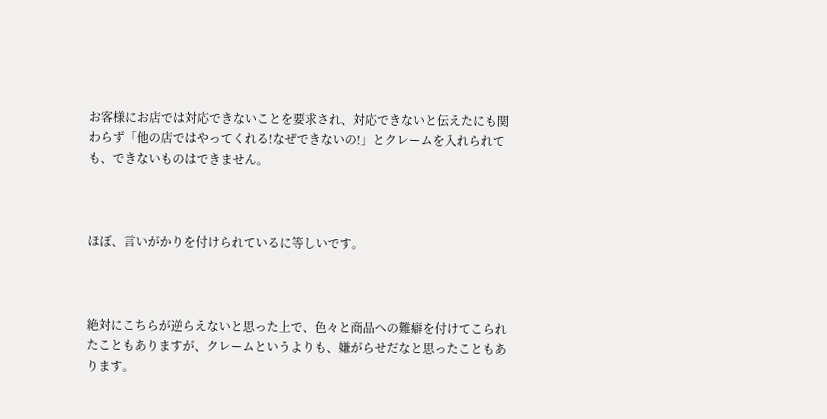お客様にお店では対応できないことを要求され、対応できないと伝えたにも関わらず「他の店ではやってくれる!なぜできないの!」とクレームを入れられても、できないものはできません。



ほぼ、言いがかりを付けられているに等しいです。



絶対にこちらが逆らえないと思った上で、色々と商品への難癖を付けてこられたこともありますが、クレームというよりも、嫌がらせだなと思ったこともあります。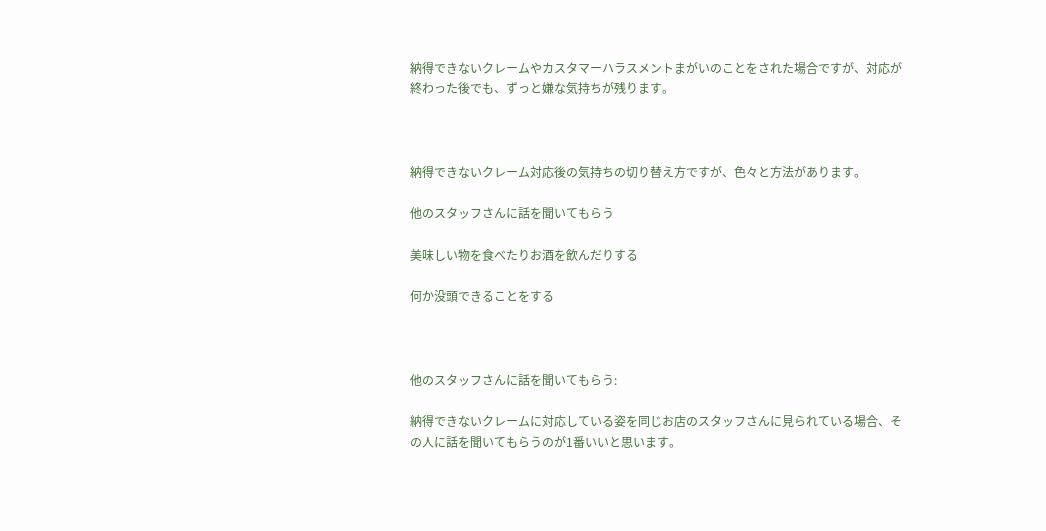納得できないクレームやカスタマーハラスメントまがいのことをされた場合ですが、対応が終わった後でも、ずっと嫌な気持ちが残ります。



納得できないクレーム対応後の気持ちの切り替え方ですが、色々と方法があります。

他のスタッフさんに話を聞いてもらう

美味しい物を食べたりお酒を飲んだりする

何か没頭できることをする



他のスタッフさんに話を聞いてもらう:

納得できないクレームに対応している姿を同じお店のスタッフさんに見られている場合、その人に話を聞いてもらうのが1番いいと思います。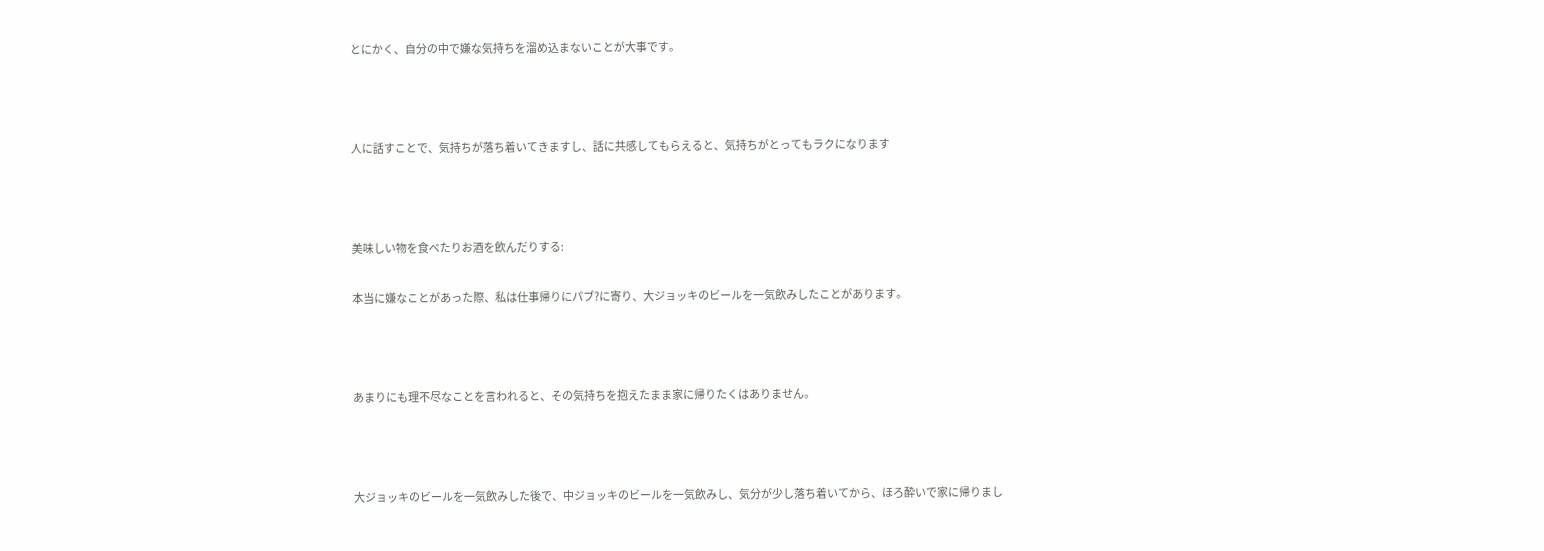とにかく、自分の中で嫌な気持ちを溜め込まないことが大事です。



人に話すことで、気持ちが落ち着いてきますし、話に共感してもらえると、気持ちがとってもラクになります



美味しい物を食べたりお酒を飲んだりする:

本当に嫌なことがあった際、私は仕事帰りにパブ?に寄り、大ジョッキのビールを一気飲みしたことがあります。



あまりにも理不尽なことを言われると、その気持ちを抱えたまま家に帰りたくはありません。



大ジョッキのビールを一気飲みした後で、中ジョッキのビールを一気飲みし、気分が少し落ち着いてから、ほろ酔いで家に帰りまし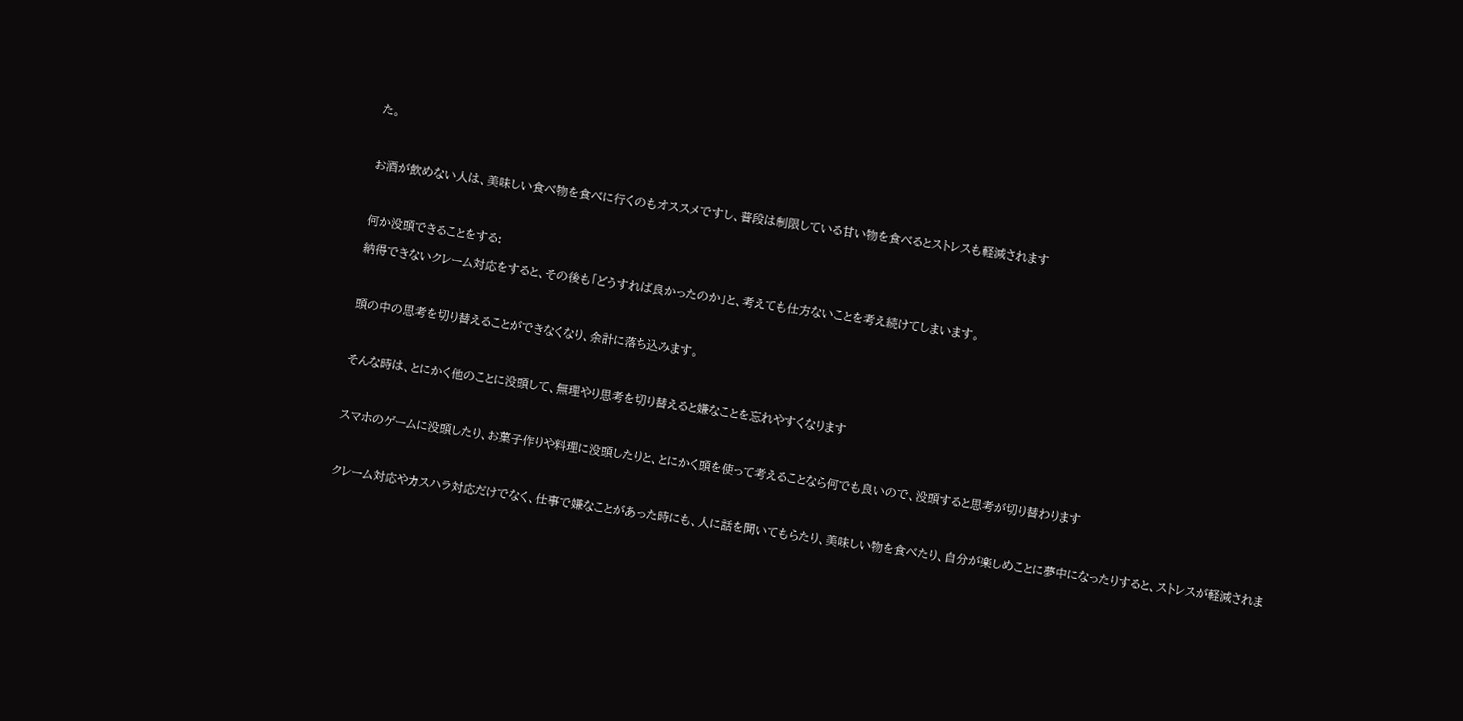た。



お酒が飲めない人は、美味しい食べ物を食べに行くのもオススメですし、普段は制限している甘い物を食べるとストレスも軽減されます



何か没頭できることをする:

納得できないクレーム対応をすると、その後も「どうすれば良かったのか」と、考えても仕方ないことを考え続けてしまいます。



頭の中の思考を切り替えることができなくなり、余計に落ち込みます。



そんな時は、とにかく他のことに没頭して、無理やり思考を切り替えると嫌なことを忘れやすくなります



スマホのゲームに没頭したり、お菓子作りや料理に没頭したりと、とにかく頭を使って考えることなら何でも良いので、没頭すると思考が切り替わります



クレーム対応やカスハラ対応だけでなく、仕事で嫌なことがあった時にも、人に話を聞いてもらたり、美味しい物を食べたり、自分が楽しめことに夢中になったりすると、ストレスが軽減されま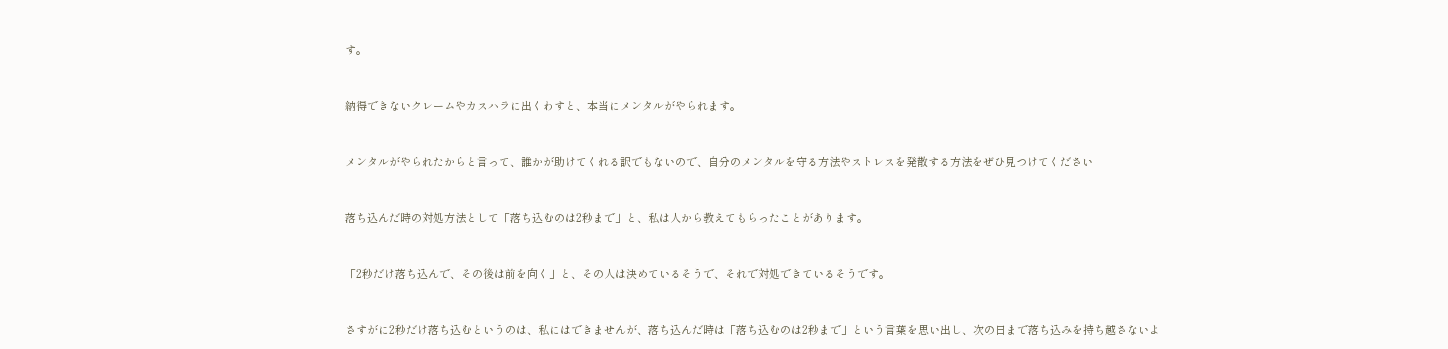す。



納得できないクレームやカスハラに出くわすと、本当にメンタルがやられます。



メンタルがやられたからと言って、誰かが助けてくれる訳でもないので、自分のメンタルを守る方法やストレスを発散する方法をぜひ見つけてください



落ち込んだ時の対処方法として「落ち込むのは2秒まで」と、私は人から教えてもらったことがあります。



「2秒だけ落ち込んで、その後は前を向く」と、その人は決めているそうで、それで対処できているそうです。



さすがに2秒だけ落ち込むというのは、私にはできませんが、落ち込んだ時は「落ち込むのは2秒まで」という言葉を思い出し、次の日まで落ち込みを持ち越さないよ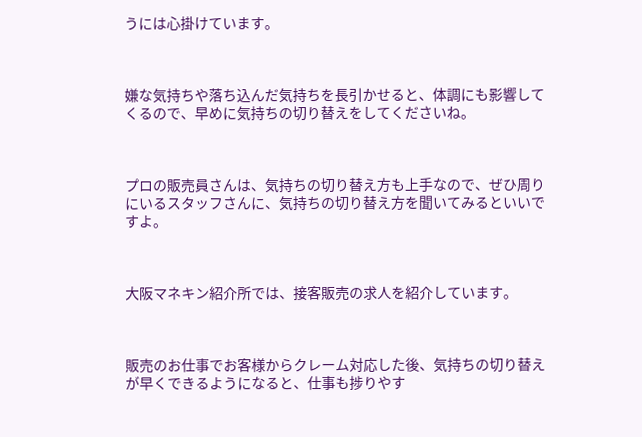うには心掛けています。



嫌な気持ちや落ち込んだ気持ちを長引かせると、体調にも影響してくるので、早めに気持ちの切り替えをしてくださいね。



プロの販売員さんは、気持ちの切り替え方も上手なので、ぜひ周りにいるスタッフさんに、気持ちの切り替え方を聞いてみるといいですよ。



大阪マネキン紹介所では、接客販売の求人を紹介しています。



販売のお仕事でお客様からクレーム対応した後、気持ちの切り替えが早くできるようになると、仕事も捗りやす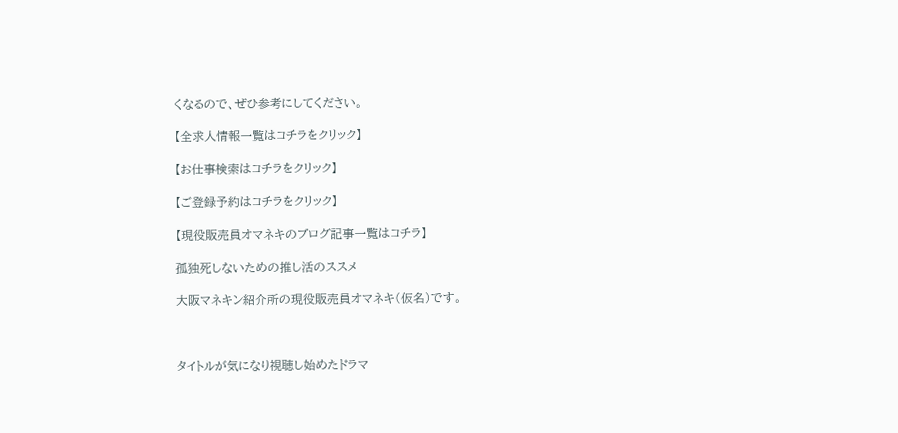くなるので、ぜひ参考にしてください。

【全求人情報一覧はコチラをクリック】

【お仕事検索はコチラをクリック】

【ご登録予約はコチラをクリック】

【現役販売員オマネキのブログ記事一覧はコチラ】

孤独死しないための推し活のススメ

大阪マネキン紹介所の現役販売員オマネキ(仮名)です。



タイトルが気になり視聴し始めたドラマ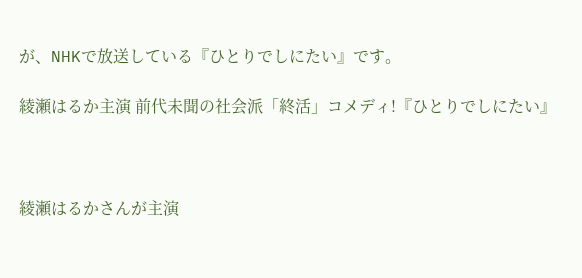が、NHKで放送している『ひとりでしにたい』です。

綾瀬はるか主演 前代未聞の社会派「終活」コメディ!『ひとりでしにたい』



綾瀬はるかさんが主演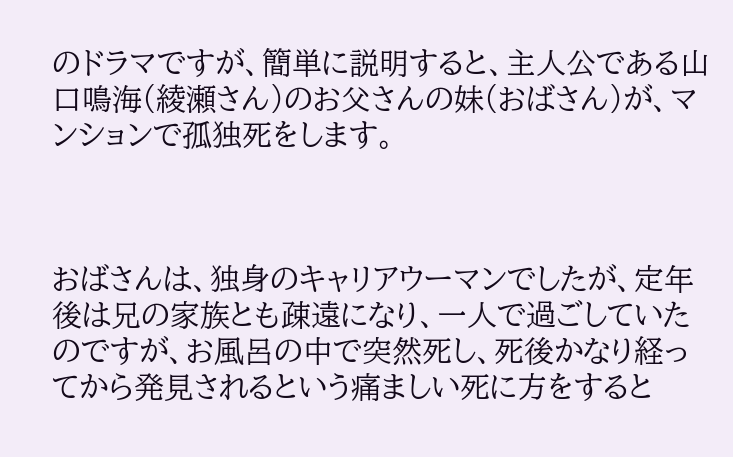のドラマですが、簡単に説明すると、主人公である山口鳴海(綾瀬さん)のお父さんの妹(おばさん)が、マンションで孤独死をします。



おばさんは、独身のキャリアウーマンでしたが、定年後は兄の家族とも疎遠になり、一人で過ごしていたのですが、お風呂の中で突然死し、死後かなり経ってから発見されるという痛ましい死に方をすると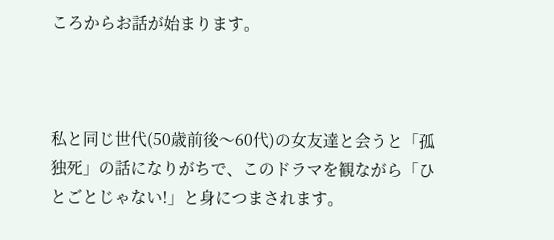ころからお話が始まります。



私と同じ世代(50歳前後〜60代)の女友達と会うと「孤独死」の話になりがちで、このドラマを観ながら「ひとごとじゃない!」と身につまされます。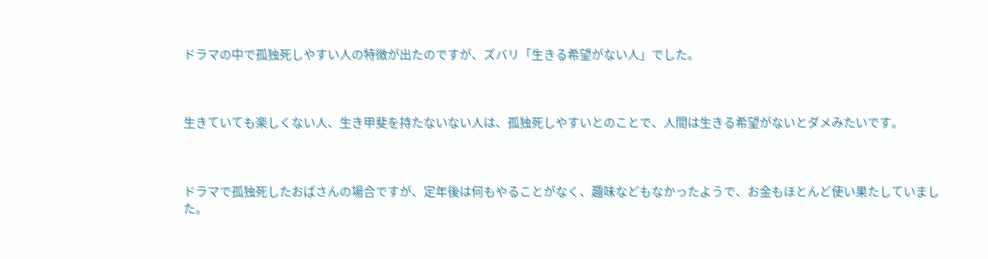ドラマの中で孤独死しやすい人の特徴が出たのですが、ズバリ「生きる希望がない人」でした。



生きていても楽しくない人、生き甲斐を持たないない人は、孤独死しやすいとのことで、人間は生きる希望がないとダメみたいです。



ドラマで孤独死したおばさんの場合ですが、定年後は何もやることがなく、趣味などもなかったようで、お金もほとんど使い果たしていました。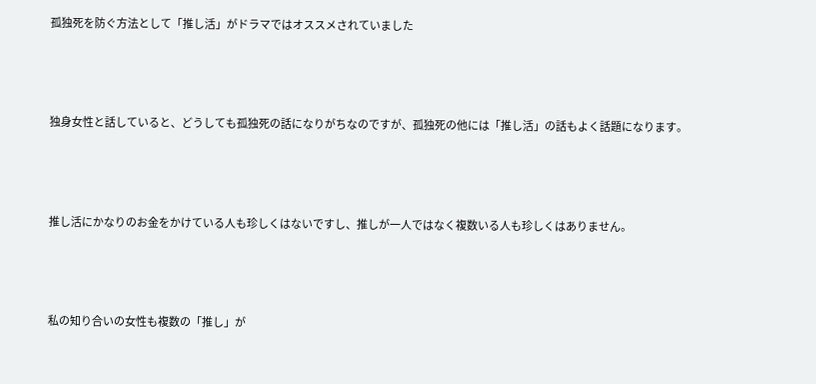孤独死を防ぐ方法として「推し活」がドラマではオススメされていました



独身女性と話していると、どうしても孤独死の話になりがちなのですが、孤独死の他には「推し活」の話もよく話題になります。



推し活にかなりのお金をかけている人も珍しくはないですし、推しが一人ではなく複数いる人も珍しくはありません。



私の知り合いの女性も複数の「推し」が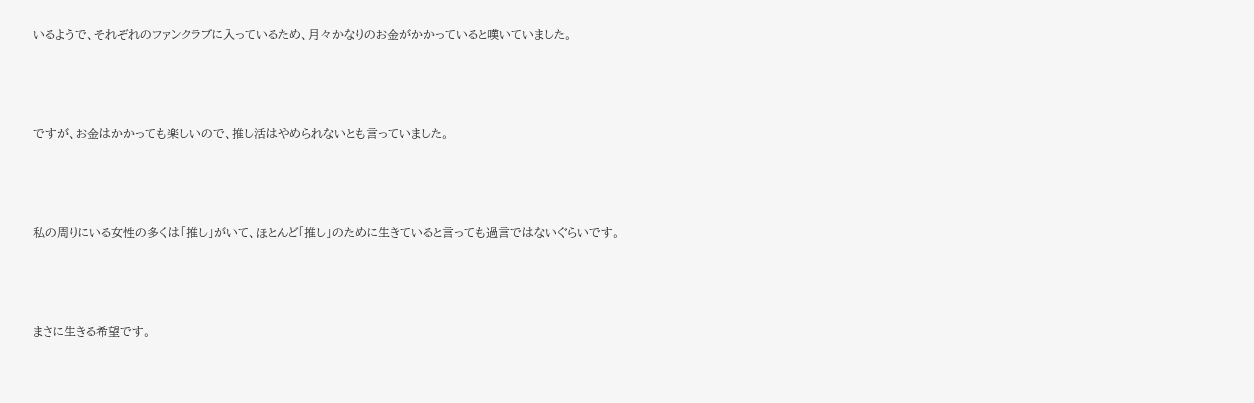いるようで、それぞれのファンクラブに入っているため、月々かなりのお金がかかっていると嘆いていました。



ですが、お金はかかっても楽しいので、推し活はやめられないとも言っていました。



私の周りにいる女性の多くは「推し」がいて、ほとんど「推し」のために生きていると言っても過言ではないぐらいです。



まさに生きる希望です。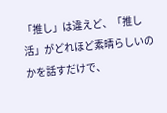「推し」は違えど、「推し活」がどれほど素晴らしいのかを話すだけで、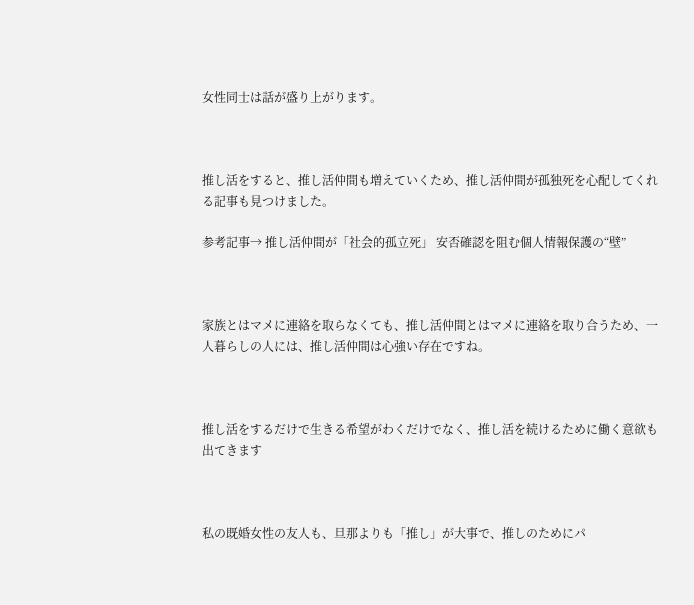女性同士は話が盛り上がります。



推し活をすると、推し活仲間も増えていくため、推し活仲間が孤独死を心配してくれる記事も見つけました。

参考記事→ 推し活仲間が「社会的孤立死」 安否確認を阻む個人情報保護の“壁”



家族とはマメに連絡を取らなくても、推し活仲間とはマメに連絡を取り合うため、一人暮らしの人には、推し活仲間は心強い存在ですね。



推し活をするだけで生きる希望がわくだけでなく、推し活を続けるために働く意欲も出てきます



私の既婚女性の友人も、旦那よりも「推し」が大事で、推しのためにパ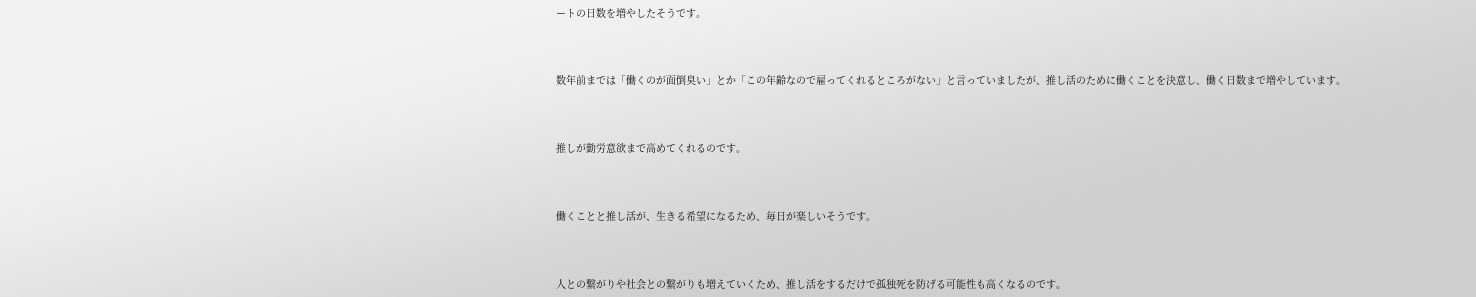ートの日数を増やしたそうです。



数年前までは「働くのが面倒臭い」とか「この年齢なので雇ってくれるところがない」と言っていましたが、推し活のために働くことを決意し、働く日数まで増やしています。



推しが勤労意欲まで高めてくれるのです。



働くことと推し活が、生きる希望になるため、毎日が楽しいそうです。



人との繋がりや社会との繋がりも増えていくため、推し活をするだけで孤独死を防げる可能性も高くなるのです。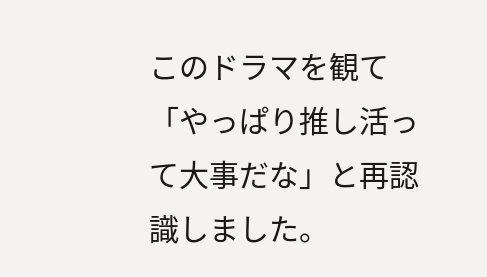このドラマを観て「やっぱり推し活って大事だな」と再認識しました。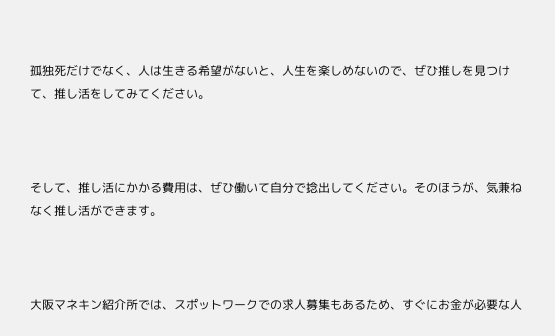孤独死だけでなく、人は生きる希望がないと、人生を楽しめないので、ぜひ推しを見つけて、推し活をしてみてください。



そして、推し活にかかる費用は、ぜひ働いて自分で捻出してください。そのほうが、気兼ねなく推し活ができます。



大阪マネキン紹介所では、スポットワークでの求人募集もあるため、すぐにお金が必要な人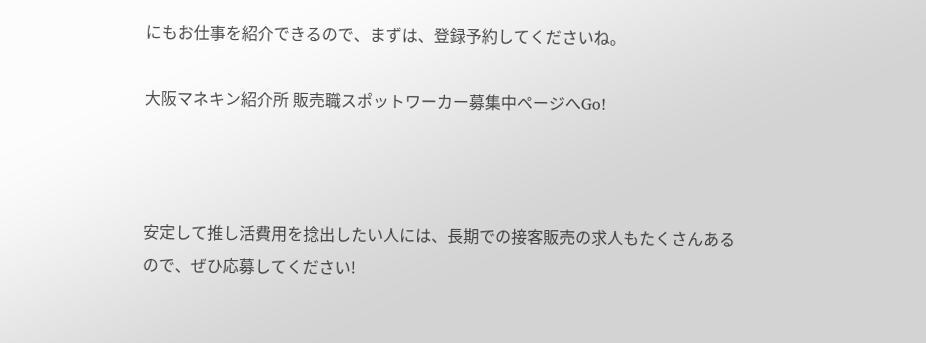にもお仕事を紹介できるので、まずは、登録予約してくださいね。

大阪マネキン紹介所 販売職スポットワーカー募集中ページへGo!



安定して推し活費用を捻出したい人には、長期での接客販売の求人もたくさんあるので、ぜひ応募してください!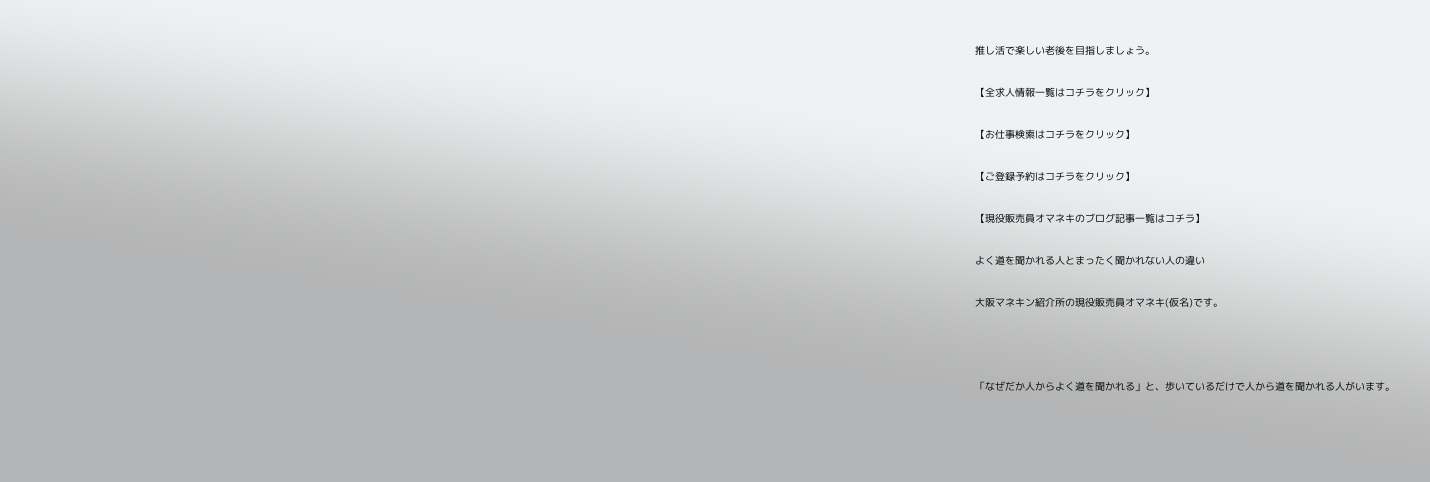推し活で楽しい老後を目指しましょう。

【全求人情報一覧はコチラをクリック】

【お仕事検索はコチラをクリック】

【ご登録予約はコチラをクリック】

【現役販売員オマネキのブログ記事一覧はコチラ】

よく道を聞かれる人とまったく聞かれない人の違い

大阪マネキン紹介所の現役販売員オマネキ(仮名)です。



「なぜだか人からよく道を聞かれる」と、歩いているだけで人から道を聞かれる人がいます。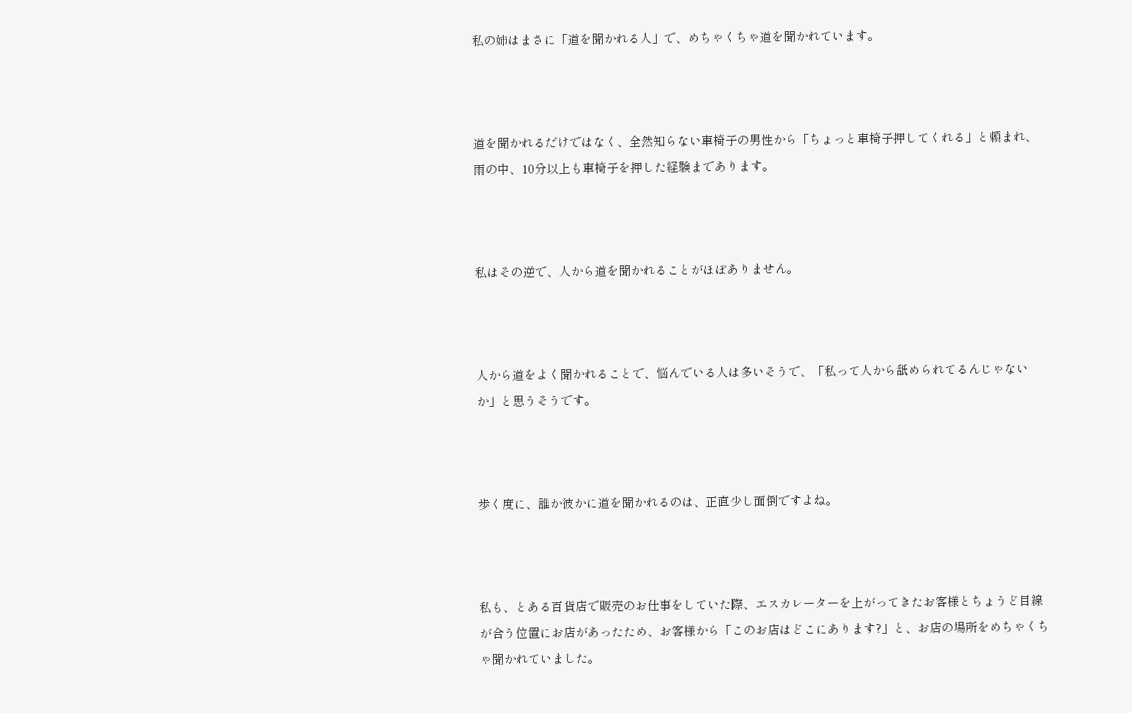私の姉はまさに「道を聞かれる人」で、めちゃくちゃ道を聞かれています。



道を聞かれるだけではなく、全然知らない車椅子の男性から「ちょっと車椅子押してくれる」と頼まれ、雨の中、10分以上も車椅子を押した経験まであります。



私はその逆で、人から道を聞かれることがほぼありません。



人から道をよく聞かれることで、悩んでいる人は多いそうで、「私って人から舐められてるんじゃないか」と思うそうです。



歩く度に、誰か彼かに道を聞かれるのは、正直少し面倒ですよね。



私も、とある百貨店で販売のお仕事をしていた際、エスカレーターを上がってきたお客様とちょうど目線が合う位置にお店があったため、お客様から「このお店はどこにあります?」と、お店の場所をめちゃくちゃ聞かれていました。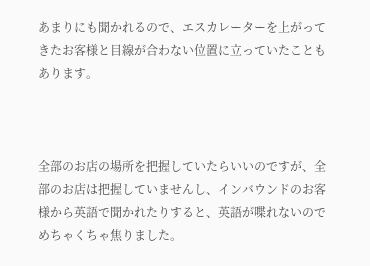あまりにも聞かれるので、エスカレーターを上がってきたお客様と目線が合わない位置に立っていたこともあります。



全部のお店の場所を把握していたらいいのですが、全部のお店は把握していませんし、インバウンドのお客様から英語で聞かれたりすると、英語が喋れないのでめちゃくちゃ焦りました。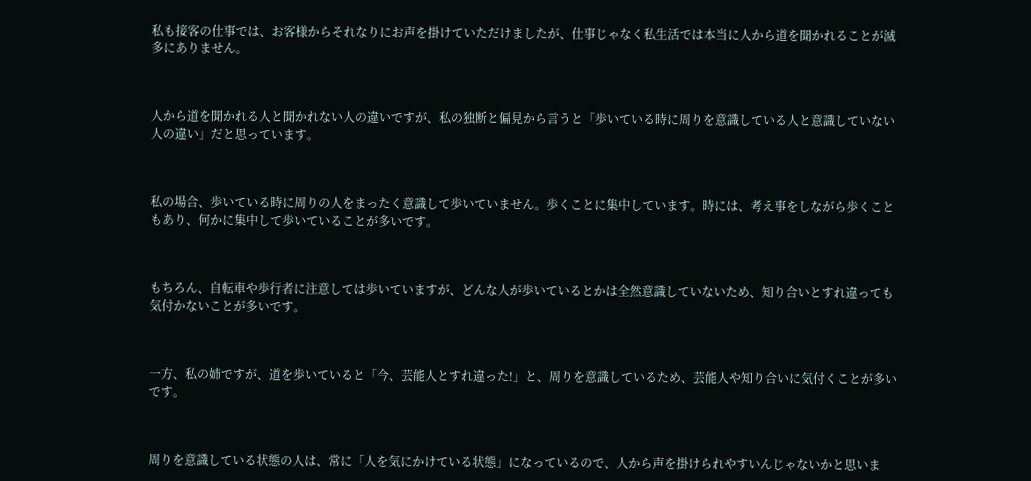私も接客の仕事では、お客様からそれなりにお声を掛けていただけましたが、仕事じゃなく私生活では本当に人から道を聞かれることが滅多にありません。



人から道を聞かれる人と聞かれない人の違いですが、私の独断と偏見から言うと「歩いている時に周りを意識している人と意識していない人の違い」だと思っています。



私の場合、歩いている時に周りの人をまったく意識して歩いていません。歩くことに集中しています。時には、考え事をしながら歩くこともあり、何かに集中して歩いていることが多いです。



もちろん、自転車や歩行者に注意しては歩いていますが、どんな人が歩いているとかは全然意識していないため、知り合いとすれ違っても気付かないことが多いです。



一方、私の姉ですが、道を歩いていると「今、芸能人とすれ違った!」と、周りを意識しているため、芸能人や知り合いに気付くことが多いです。



周りを意識している状態の人は、常に「人を気にかけている状態」になっているので、人から声を掛けられやすいんじゃないかと思いま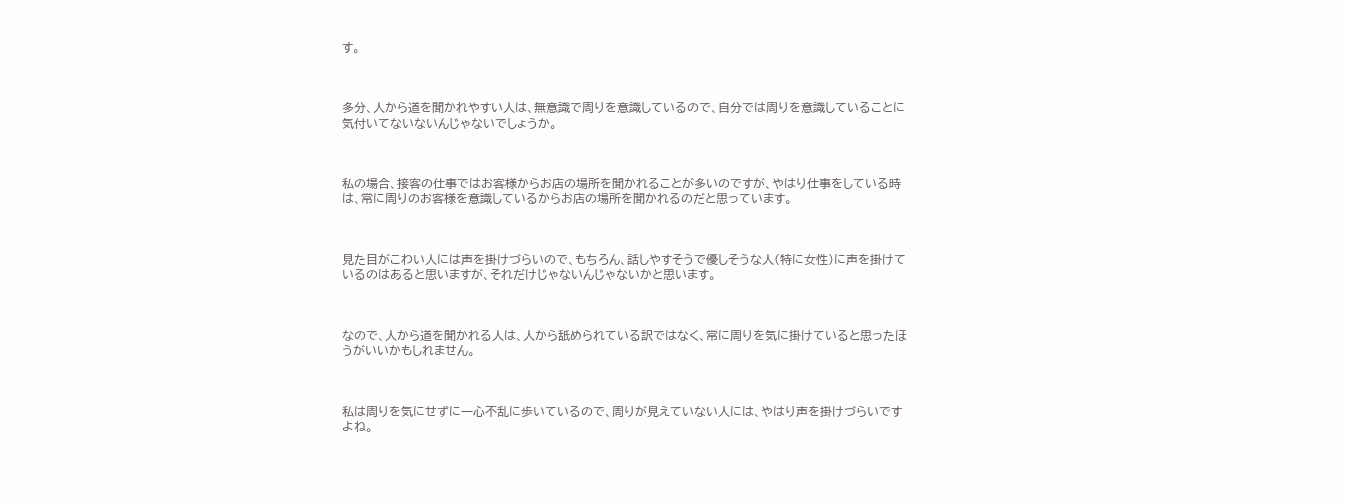す。



多分、人から道を聞かれやすい人は、無意識で周りを意識しているので、自分では周りを意識していることに気付いてないないんじゃないでしょうか。



私の場合、接客の仕事ではお客様からお店の場所を聞かれることが多いのですが、やはり仕事をしている時は、常に周りのお客様を意識しているからお店の場所を聞かれるのだと思っています。



見た目がこわい人には声を掛けづらいので、もちろん、話しやすそうで優しそうな人(特に女性)に声を掛けているのはあると思いますが、それだけじゃないんじゃないかと思います。



なので、人から道を聞かれる人は、人から舐められている訳ではなく、常に周りを気に掛けていると思ったほうがいいかもしれません。



私は周りを気にせずに一心不乱に歩いているので、周りが見えていない人には、やはり声を掛けづらいですよね。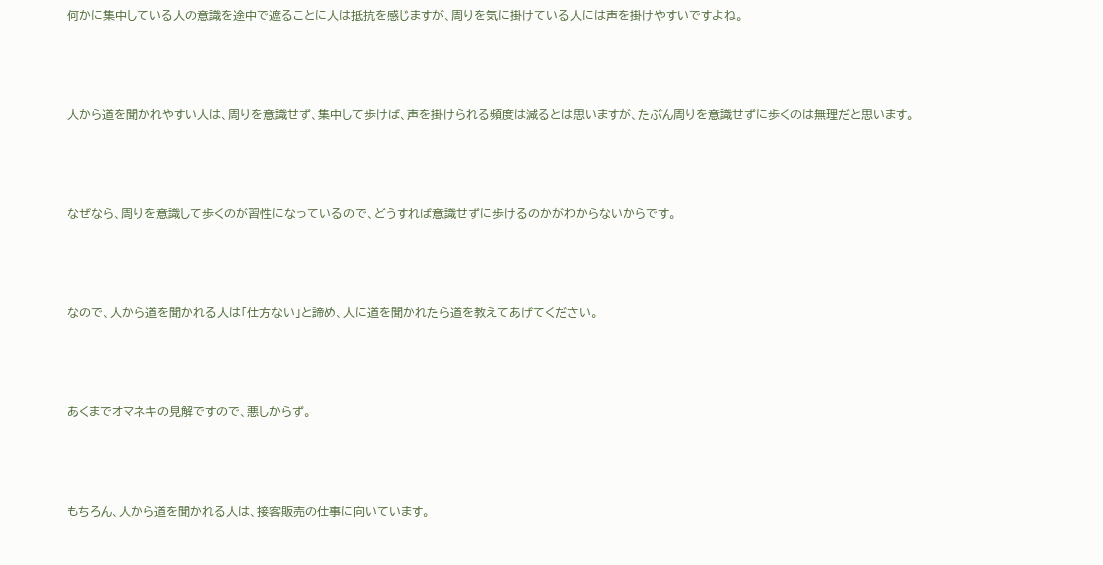何かに集中している人の意識を途中で遮ることに人は抵抗を感じますが、周りを気に掛けている人には声を掛けやすいですよね。



人から道を聞かれやすい人は、周りを意識せず、集中して歩けば、声を掛けられる頻度は減るとは思いますが、たぶん周りを意識せずに歩くのは無理だと思います。



なぜなら、周りを意識して歩くのが習性になっているので、どうすれば意識せずに歩けるのかがわからないからです。



なので、人から道を聞かれる人は「仕方ない」と諦め、人に道を聞かれたら道を教えてあげてください。



あくまでオマネキの見解ですので、悪しからず。



もちろん、人から道を聞かれる人は、接客販売の仕事に向いています。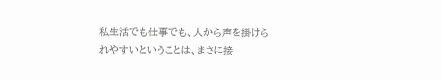私生活でも仕事でも、人から声を掛けられやすいということは、まさに接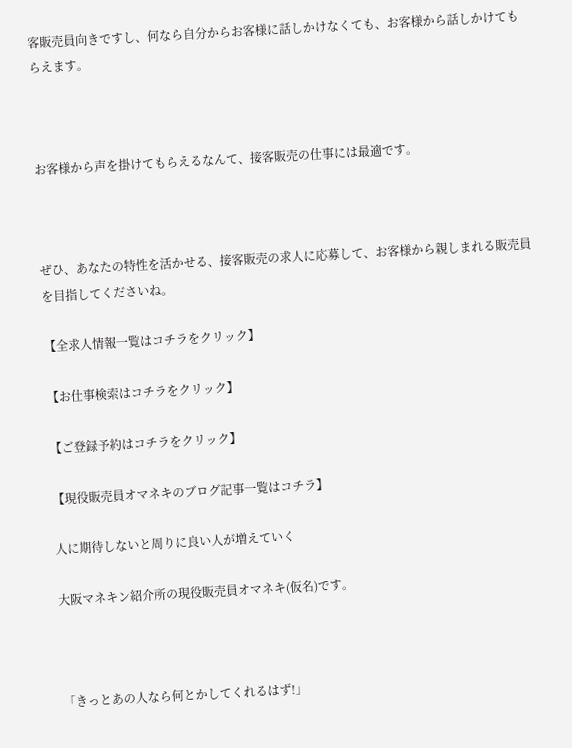客販売員向きですし、何なら自分からお客様に話しかけなくても、お客様から話しかけてもらえます。



お客様から声を掛けてもらえるなんて、接客販売の仕事には最適です。



ぜひ、あなたの特性を活かせる、接客販売の求人に応募して、お客様から親しまれる販売員を目指してくださいね。

【全求人情報一覧はコチラをクリック】

【お仕事検索はコチラをクリック】

【ご登録予約はコチラをクリック】

【現役販売員オマネキのブログ記事一覧はコチラ】

人に期待しないと周りに良い人が増えていく

大阪マネキン紹介所の現役販売員オマネキ(仮名)です。



「きっとあの人なら何とかしてくれるはず!」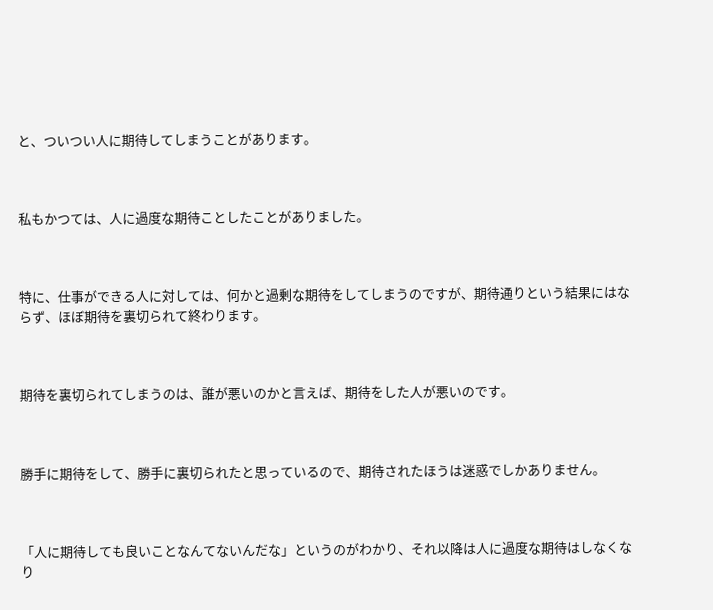と、ついつい人に期待してしまうことがあります。



私もかつては、人に過度な期待ことしたことがありました。



特に、仕事ができる人に対しては、何かと過剰な期待をしてしまうのですが、期待通りという結果にはならず、ほぼ期待を裏切られて終わります。



期待を裏切られてしまうのは、誰が悪いのかと言えば、期待をした人が悪いのです。



勝手に期待をして、勝手に裏切られたと思っているので、期待されたほうは迷惑でしかありません。



「人に期待しても良いことなんてないんだな」というのがわかり、それ以降は人に過度な期待はしなくなり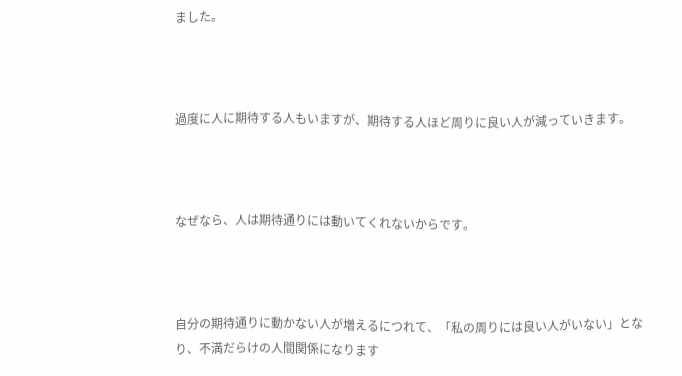ました。



過度に人に期待する人もいますが、期待する人ほど周りに良い人が減っていきます。



なぜなら、人は期待通りには動いてくれないからです。



自分の期待通りに動かない人が増えるにつれて、「私の周りには良い人がいない」となり、不満だらけの人間関係になります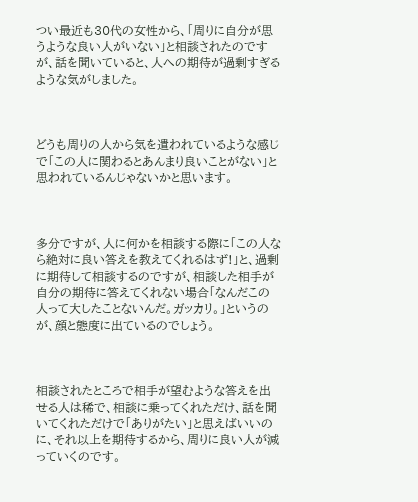つい最近も30代の女性から、「周りに自分が思うような良い人がいない」と相談されたのですが、話を聞いていると、人への期待が過剰すぎるような気がしました。



どうも周りの人から気を遣われているような感じで「この人に関わるとあんまり良いことがない」と思われているんじゃないかと思います。



多分ですが、人に何かを相談する際に「この人なら絶対に良い答えを教えてくれるはず!」と、過剰に期待して相談するのですが、相談した相手が自分の期待に答えてくれない場合「なんだこの人って大したことないんだ。ガッカリ。」というのが、顔と態度に出ているのでしょう。



相談されたところで相手が望むような答えを出せる人は稀で、相談に乗ってくれただけ、話を聞いてくれただけで「ありがたい」と思えばいいのに、それ以上を期待するから、周りに良い人が減っていくのです。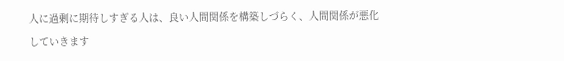人に過剰に期待しすぎる人は、良い人間関係を構築しづらく、人間関係が悪化していきます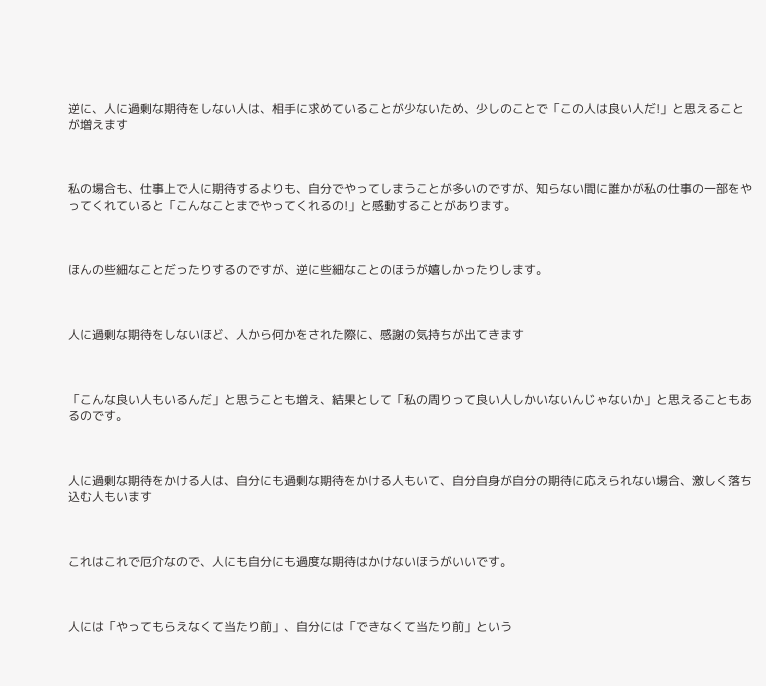逆に、人に過剰な期待をしない人は、相手に求めていることが少ないため、少しのことで「この人は良い人だ!」と思えることが増えます



私の場合も、仕事上で人に期待するよりも、自分でやってしまうことが多いのですが、知らない間に誰かが私の仕事の一部をやってくれていると「こんなことまでやってくれるの!」と感動することがあります。



ほんの些細なことだったりするのですが、逆に些細なことのほうが嬉しかったりします。



人に過剰な期待をしないほど、人から何かをされた際に、感謝の気持ちが出てきます



「こんな良い人もいるんだ」と思うことも増え、結果として「私の周りって良い人しかいないんじゃないか」と思えることもあるのです。



人に過剰な期待をかける人は、自分にも過剰な期待をかける人もいて、自分自身が自分の期待に応えられない場合、激しく落ち込む人もいます



これはこれで厄介なので、人にも自分にも過度な期待はかけないほうがいいです。



人には「やってもらえなくて当たり前」、自分には「できなくて当たり前」という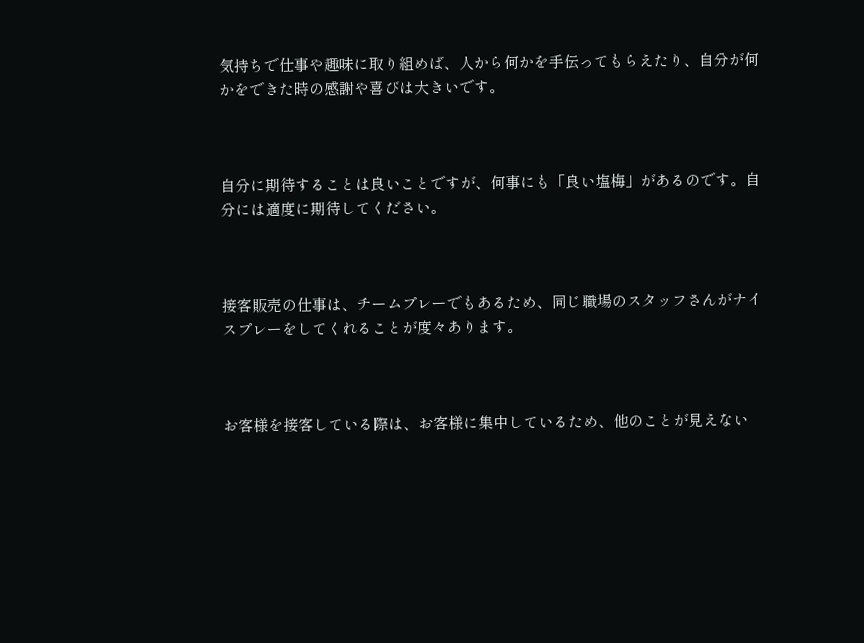気持ちで仕事や趣味に取り組めば、人から何かを手伝ってもらえたり、自分が何かをできた時の感謝や喜びは大きいです。



自分に期待することは良いことですが、何事にも「良い塩梅」があるのです。自分には適度に期待してください。



接客販売の仕事は、チームプレーでもあるため、同じ職場のスタッフさんがナイスプレーをしてくれることが度々あります。



お客様を接客している際は、お客様に集中しているため、他のことが見えない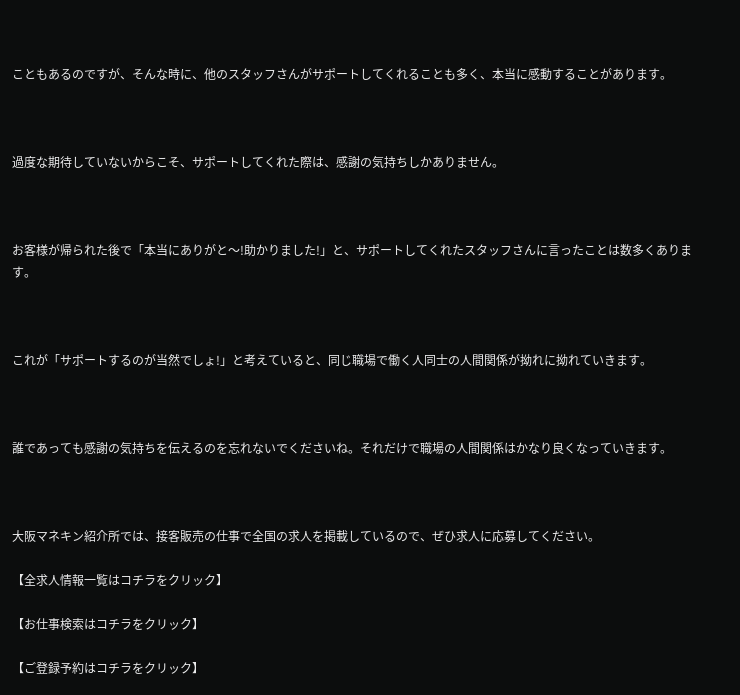こともあるのですが、そんな時に、他のスタッフさんがサポートしてくれることも多く、本当に感動することがあります。



過度な期待していないからこそ、サポートしてくれた際は、感謝の気持ちしかありません。



お客様が帰られた後で「本当にありがと〜!助かりました!」と、サポートしてくれたスタッフさんに言ったことは数多くあります。



これが「サポートするのが当然でしょ!」と考えていると、同じ職場で働く人同士の人間関係が拗れに拗れていきます。



誰であっても感謝の気持ちを伝えるのを忘れないでくださいね。それだけで職場の人間関係はかなり良くなっていきます。



大阪マネキン紹介所では、接客販売の仕事で全国の求人を掲載しているので、ぜひ求人に応募してください。

【全求人情報一覧はコチラをクリック】

【お仕事検索はコチラをクリック】

【ご登録予約はコチラをクリック】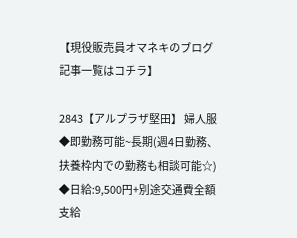【現役販売員オマネキのブログ記事一覧はコチラ】

2843【アルプラザ堅田】 婦人服 ◆即勤務可能~長期(週4日勤務、扶養枠内での勤務も相談可能☆) ◆日給:9,500円+別途交通費全額支給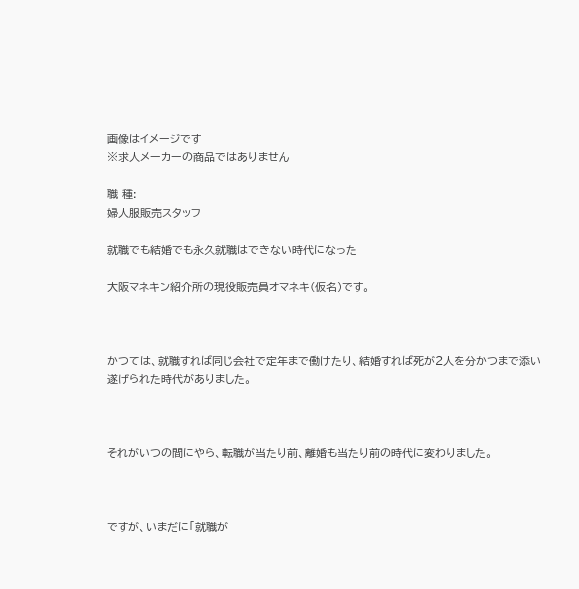画像はイメージです
※求人メーカーの商品ではありません

職 種:
婦人服販売スタッフ

就職でも結婚でも永久就職はできない時代になった

大阪マネキン紹介所の現役販売員オマネキ(仮名)です。



かつては、就職すれば同じ会社で定年まで働けたり、結婚すれば死が2人を分かつまで添い遂げられた時代がありました。



それがいつの間にやら、転職が当たり前、離婚も当たり前の時代に変わりました。



ですが、いまだに「就職が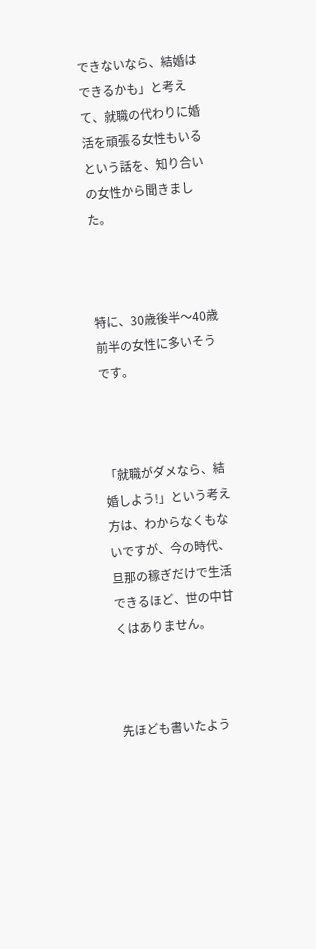できないなら、結婚はできるかも」と考えて、就職の代わりに婚活を頑張る女性もいるという話を、知り合いの女性から聞きました。



特に、30歳後半〜40歳前半の女性に多いそうです。



「就職がダメなら、結婚しよう!」という考え方は、わからなくもないですが、今の時代、旦那の稼ぎだけで生活できるほど、世の中甘くはありません。



先ほども書いたよう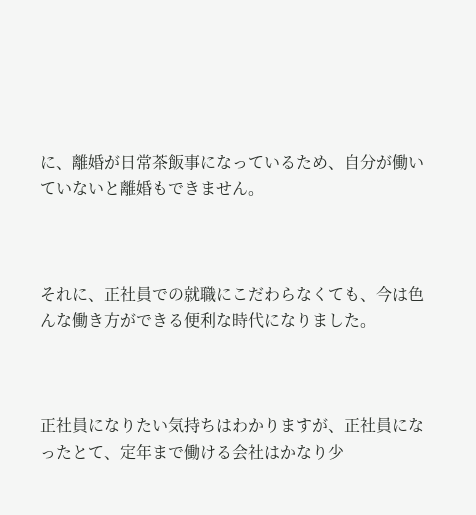に、離婚が日常茶飯事になっているため、自分が働いていないと離婚もできません。



それに、正社員での就職にこだわらなくても、今は色んな働き方ができる便利な時代になりました。



正社員になりたい気持ちはわかりますが、正社員になったとて、定年まで働ける会社はかなり少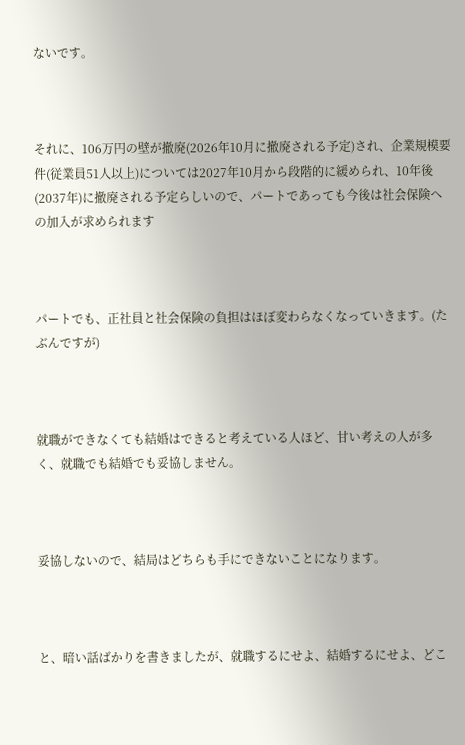ないです。



それに、106万円の壁が撤廃(2026年10月に撤廃される予定)され、企業規模要件(従業員51人以上)については2027年10月から段階的に緩められ、10年後(2037年)に撤廃される予定らしいので、パートであっても今後は社会保険への加入が求められます



パートでも、正社員と社会保険の負担はほぼ変わらなくなっていきます。(たぶんですが)



就職ができなくても結婚はできると考えている人ほど、甘い考えの人が多く、就職でも結婚でも妥協しません。



妥協しないので、結局はどちらも手にできないことになります。



と、暗い話ばかりを書きましたが、就職するにせよ、結婚するにせよ、どこ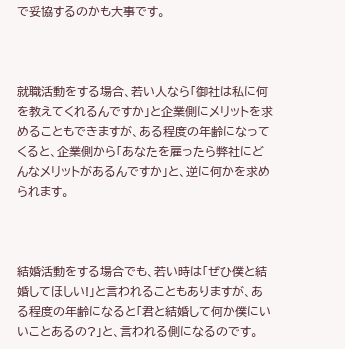で妥協するのかも大事です。



就職活動をする場合、若い人なら「御社は私に何を教えてくれるんですか」と企業側にメリットを求めることもできますが、ある程度の年齢になってくると、企業側から「あなたを雇ったら弊社にどんなメリットがあるんですか」と、逆に何かを求められます。



結婚活動をする場合でも、若い時は「ぜひ僕と結婚してほしい!」と言われることもありますが、ある程度の年齢になると「君と結婚して何か僕にいいことあるの?」と、言われる側になるのです。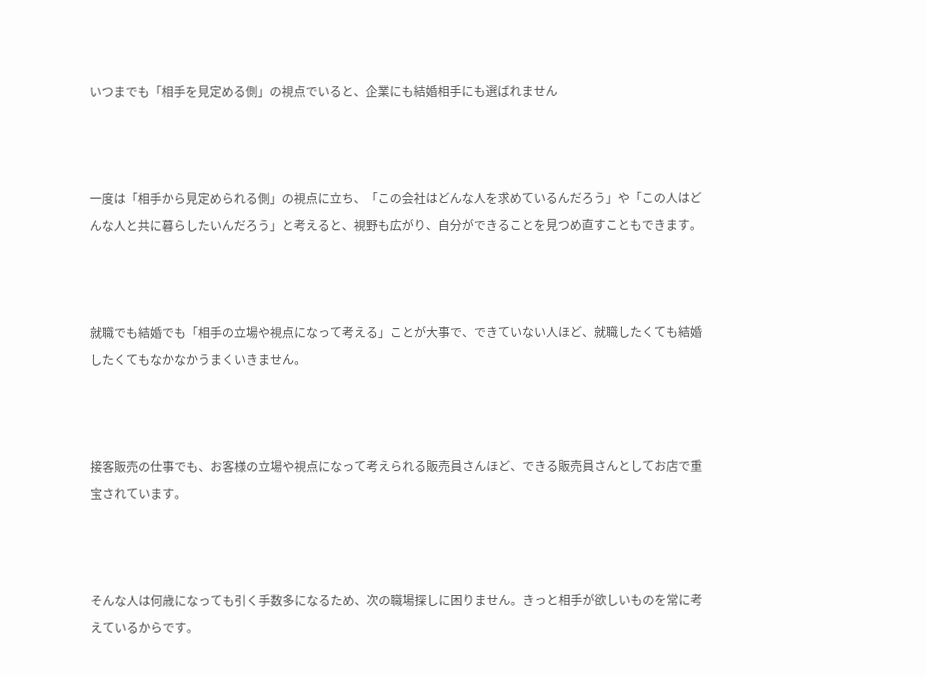いつまでも「相手を見定める側」の視点でいると、企業にも結婚相手にも選ばれません



一度は「相手から見定められる側」の視点に立ち、「この会社はどんな人を求めているんだろう」や「この人はどんな人と共に暮らしたいんだろう」と考えると、視野も広がり、自分ができることを見つめ直すこともできます。



就職でも結婚でも「相手の立場や視点になって考える」ことが大事で、できていない人ほど、就職したくても結婚したくてもなかなかうまくいきません。



接客販売の仕事でも、お客様の立場や視点になって考えられる販売員さんほど、できる販売員さんとしてお店で重宝されています。



そんな人は何歳になっても引く手数多になるため、次の職場探しに困りません。きっと相手が欲しいものを常に考えているからです。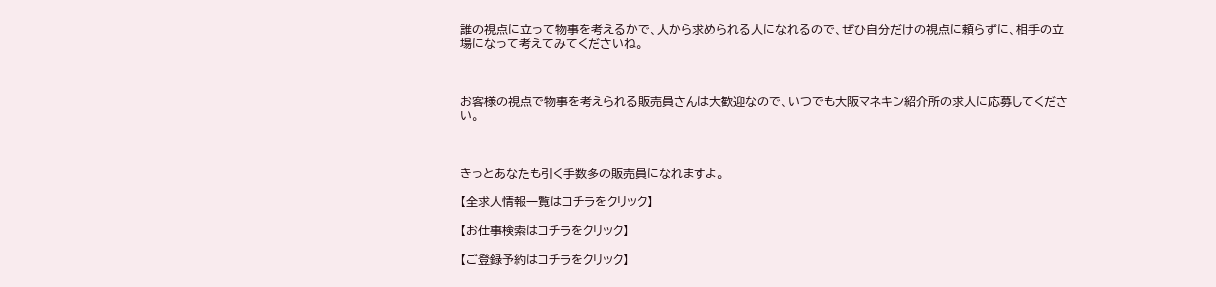誰の視点に立って物事を考えるかで、人から求められる人になれるので、ぜひ自分だけの視点に頼らずに、相手の立場になって考えてみてくださいね。



お客様の視点で物事を考えられる販売員さんは大歓迎なので、いつでも大阪マネキン紹介所の求人に応募してください。



きっとあなたも引く手数多の販売員になれますよ。

【全求人情報一覧はコチラをクリック】

【お仕事検索はコチラをクリック】

【ご登録予約はコチラをクリック】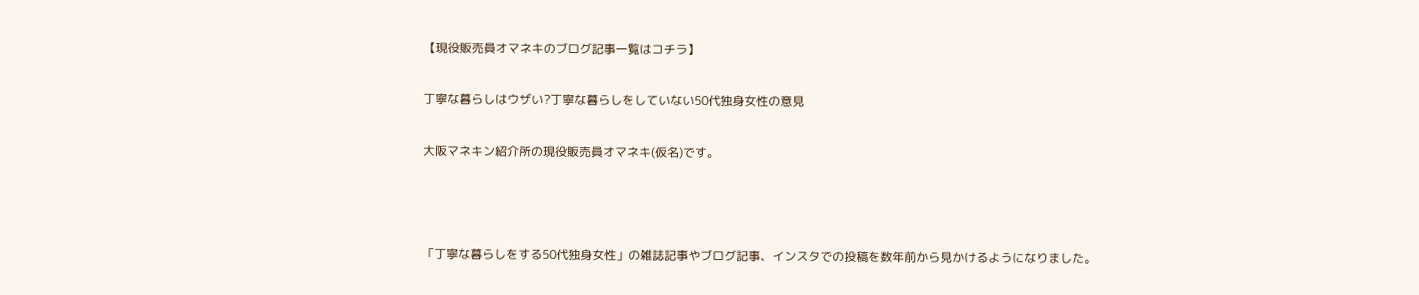【現役販売員オマネキのブログ記事一覧はコチラ】

丁寧な暮らしはウザい?丁寧な暮らしをしていない50代独身女性の意見

大阪マネキン紹介所の現役販売員オマネキ(仮名)です。



「丁寧な暮らしをする50代独身女性」の雑誌記事やブログ記事、インスタでの投稿を数年前から見かけるようになりました。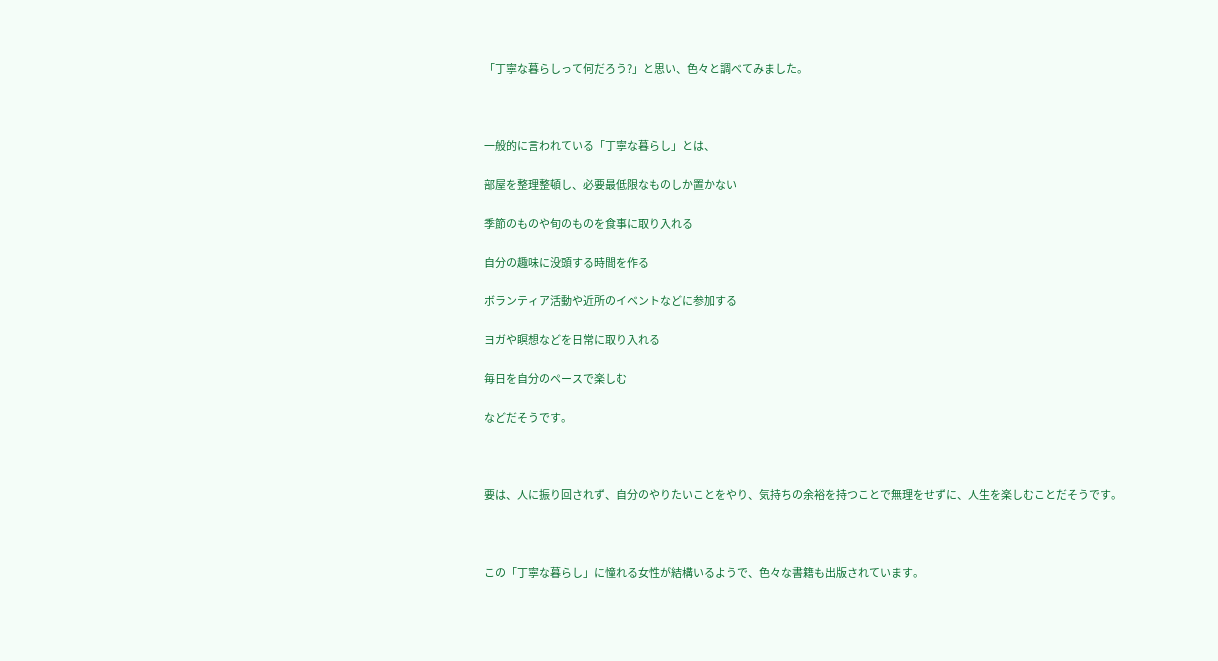「丁寧な暮らしって何だろう?」と思い、色々と調べてみました。



一般的に言われている「丁寧な暮らし」とは、

部屋を整理整頓し、必要最低限なものしか置かない

季節のものや旬のものを食事に取り入れる

自分の趣味に没頭する時間を作る

ボランティア活動や近所のイベントなどに参加する

ヨガや瞑想などを日常に取り入れる

毎日を自分のペースで楽しむ

などだそうです。



要は、人に振り回されず、自分のやりたいことをやり、気持ちの余裕を持つことで無理をせずに、人生を楽しむことだそうです。



この「丁寧な暮らし」に憧れる女性が結構いるようで、色々な書籍も出版されています。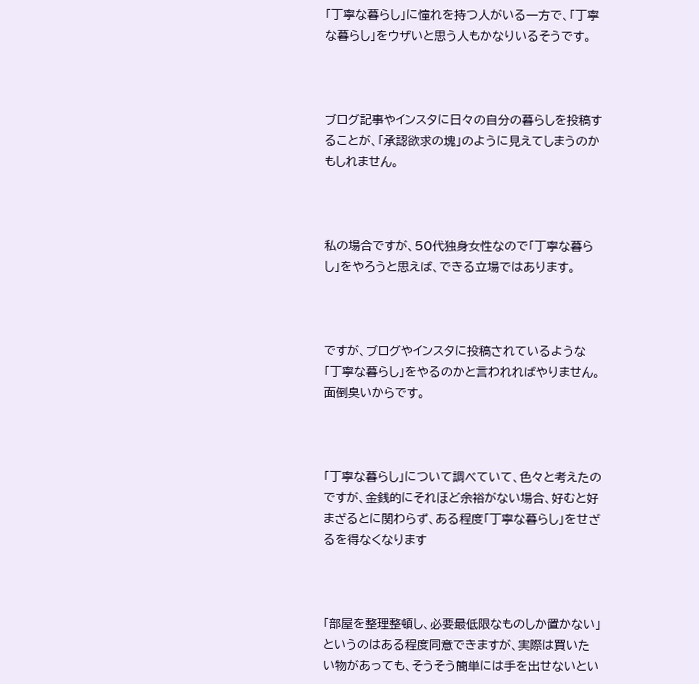「丁寧な暮らし」に憧れを持つ人がいる一方で、「丁寧な暮らし」をウザいと思う人もかなりいるそうです。



ブログ記事やインスタに日々の自分の暮らしを投稿することが、「承認欲求の塊」のように見えてしまうのかもしれません。



私の場合ですが、50代独身女性なので「丁寧な暮らし」をやろうと思えば、できる立場ではあります。



ですが、ブログやインスタに投稿されているような「丁寧な暮らし」をやるのかと言われればやりません。面倒臭いからです。



「丁寧な暮らし」について調べていて、色々と考えたのですが、金銭的にそれほど余裕がない場合、好むと好まざるとに関わらず、ある程度「丁寧な暮らし」をせざるを得なくなります



「部屋を整理整頓し、必要最低限なものしか置かない」というのはある程度同意できますが、実際は買いたい物があっても、そうそう簡単には手を出せないとい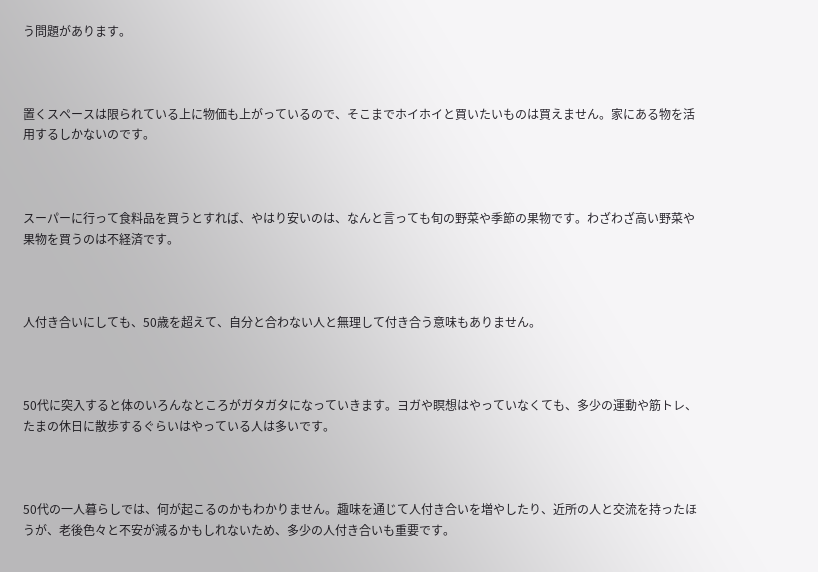う問題があります。



置くスペースは限られている上に物価も上がっているので、そこまでホイホイと買いたいものは買えません。家にある物を活用するしかないのです。



スーパーに行って食料品を買うとすれば、やはり安いのは、なんと言っても旬の野菜や季節の果物です。わざわざ高い野菜や果物を買うのは不経済です。



人付き合いにしても、50歳を超えて、自分と合わない人と無理して付き合う意味もありません。



50代に突入すると体のいろんなところがガタガタになっていきます。ヨガや瞑想はやっていなくても、多少の運動や筋トレ、たまの休日に散歩するぐらいはやっている人は多いです。



50代の一人暮らしでは、何が起こるのかもわかりません。趣味を通じて人付き合いを増やしたり、近所の人と交流を持ったほうが、老後色々と不安が減るかもしれないため、多少の人付き合いも重要です。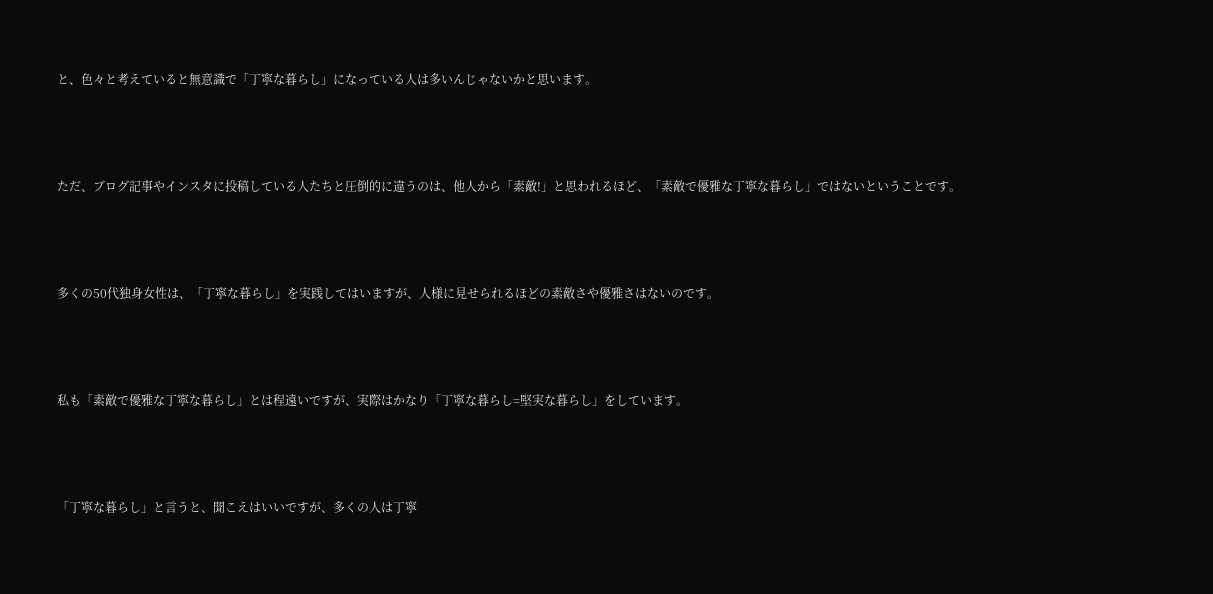と、色々と考えていると無意識で「丁寧な暮らし」になっている人は多いんじゃないかと思います。



ただ、ブログ記事やインスタに投稿している人たちと圧倒的に違うのは、他人から「素敵!」と思われるほど、「素敵で優雅な丁寧な暮らし」ではないということです。



多くの50代独身女性は、「丁寧な暮らし」を実践してはいますが、人様に見せられるほどの素敵さや優雅さはないのです。



私も「素敵で優雅な丁寧な暮らし」とは程遠いですが、実際はかなり「丁寧な暮らし=堅実な暮らし」をしています。



「丁寧な暮らし」と言うと、聞こえはいいですが、多くの人は丁寧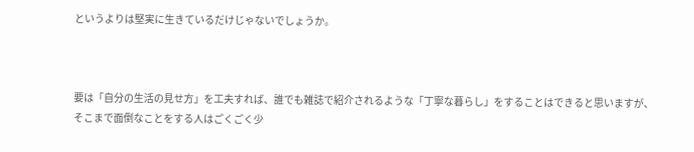というよりは堅実に生きているだけじゃないでしょうか。



要は「自分の生活の見せ方」を工夫すれば、誰でも雑誌で紹介されるような「丁寧な暮らし」をすることはできると思いますが、そこまで面倒なことをする人はごくごく少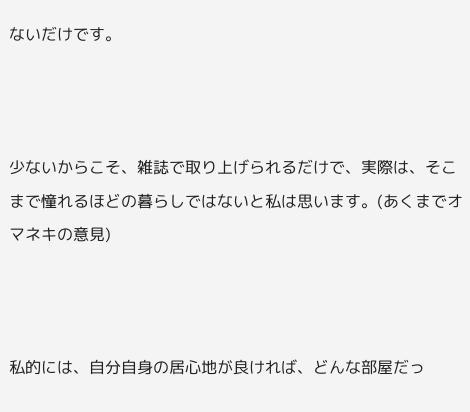ないだけです。



少ないからこそ、雑誌で取り上げられるだけで、実際は、そこまで憧れるほどの暮らしではないと私は思います。(あくまでオマネキの意見)



私的には、自分自身の居心地が良ければ、どんな部屋だっ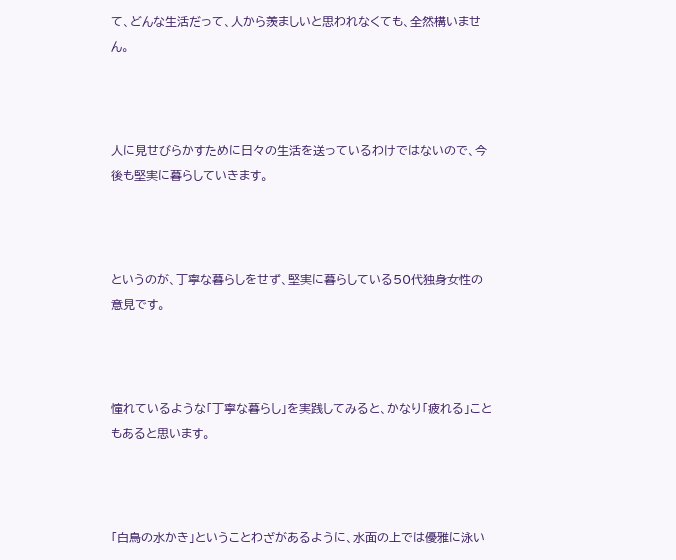て、どんな生活だって、人から羨ましいと思われなくても、全然構いません。



人に見せびらかすために日々の生活を送っているわけではないので、今後も堅実に暮らしていきます。



というのが、丁寧な暮らしをせず、堅実に暮らしている50代独身女性の意見です。



憧れているような「丁寧な暮らし」を実践してみると、かなり「疲れる」こともあると思います。



「白鳥の水かき」ということわざがあるように、水面の上では優雅に泳い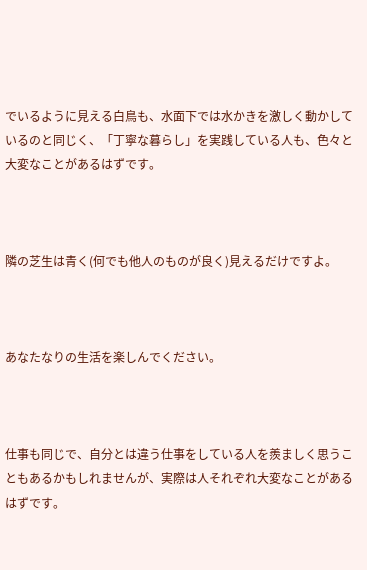でいるように見える白鳥も、水面下では水かきを激しく動かしているのと同じく、「丁寧な暮らし」を実践している人も、色々と大変なことがあるはずです。



隣の芝生は青く(何でも他人のものが良く)見えるだけですよ。



あなたなりの生活を楽しんでください。



仕事も同じで、自分とは違う仕事をしている人を羨ましく思うこともあるかもしれませんが、実際は人それぞれ大変なことがあるはずです。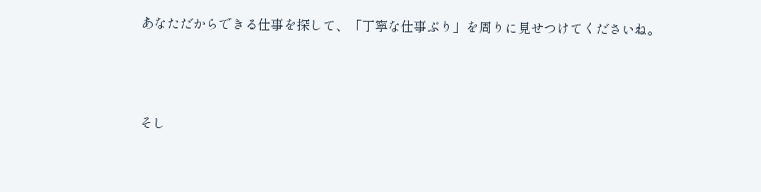あなただからできる仕事を探して、「丁寧な仕事ぶり」を周りに見せつけてくださいね。



そし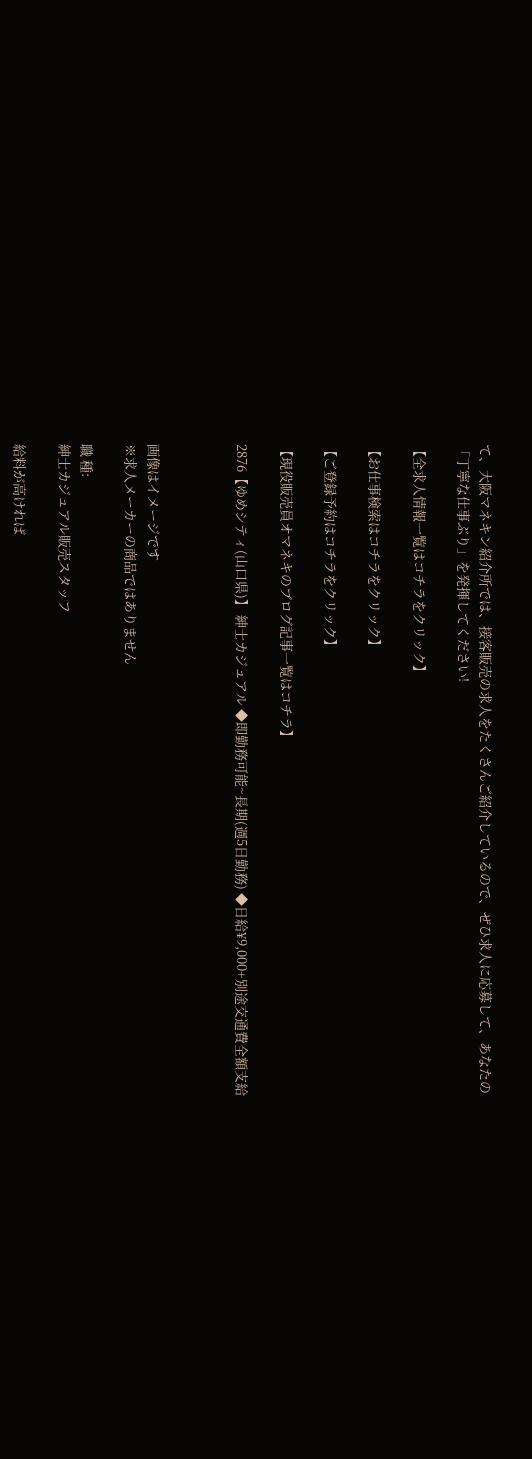て、大阪マネキン紹介所では、接客販売の求人をたくさんご紹介しているので、ぜひ求人に応募して、あなたの「丁寧な仕事ぶり」を発揮してください!

【全求人情報一覧はコチラをクリック】

【お仕事検索はコチラをクリック】

【ご登録予約はコチラをクリック】

【現役販売員オマネキのブログ記事一覧はコチラ】

2876【ゆめシティ(山口県)】 紳士カジュアル ◆即勤務可能~長期(週5日勤務) ◆日給¥9,000+別途交通費全額支給



画像はイメージです
※求人メーカーの商品ではありません

職 種:
紳士カジュアル販売スタッフ

給料が高ければ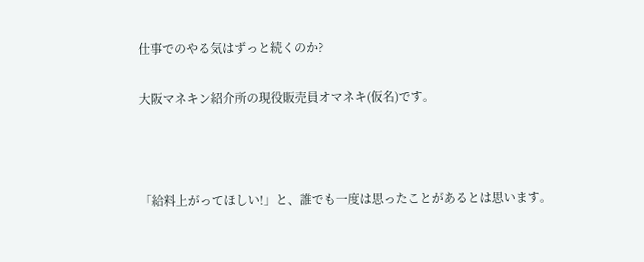仕事でのやる気はずっと続くのか?

大阪マネキン紹介所の現役販売員オマネキ(仮名)です。



「給料上がってほしい!」と、誰でも一度は思ったことがあるとは思います。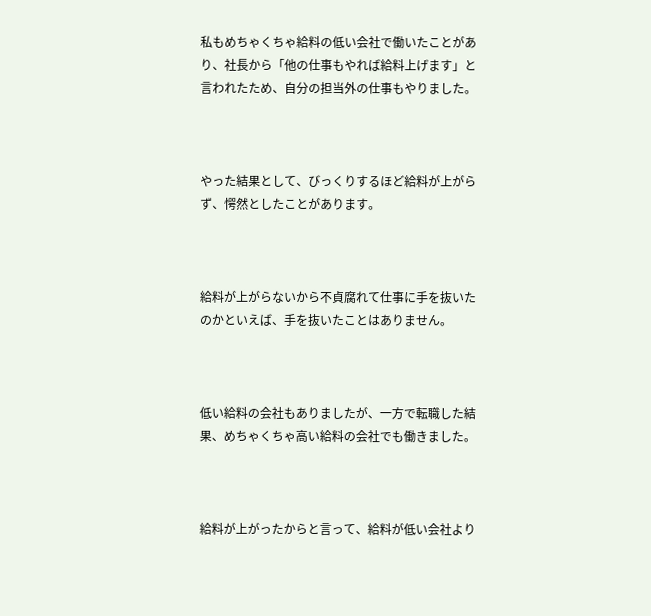私もめちゃくちゃ給料の低い会社で働いたことがあり、社長から「他の仕事もやれば給料上げます」と言われたため、自分の担当外の仕事もやりました。



やった結果として、びっくりするほど給料が上がらず、愕然としたことがあります。



給料が上がらないから不貞腐れて仕事に手を抜いたのかといえば、手を抜いたことはありません。



低い給料の会社もありましたが、一方で転職した結果、めちゃくちゃ高い給料の会社でも働きました。



給料が上がったからと言って、給料が低い会社より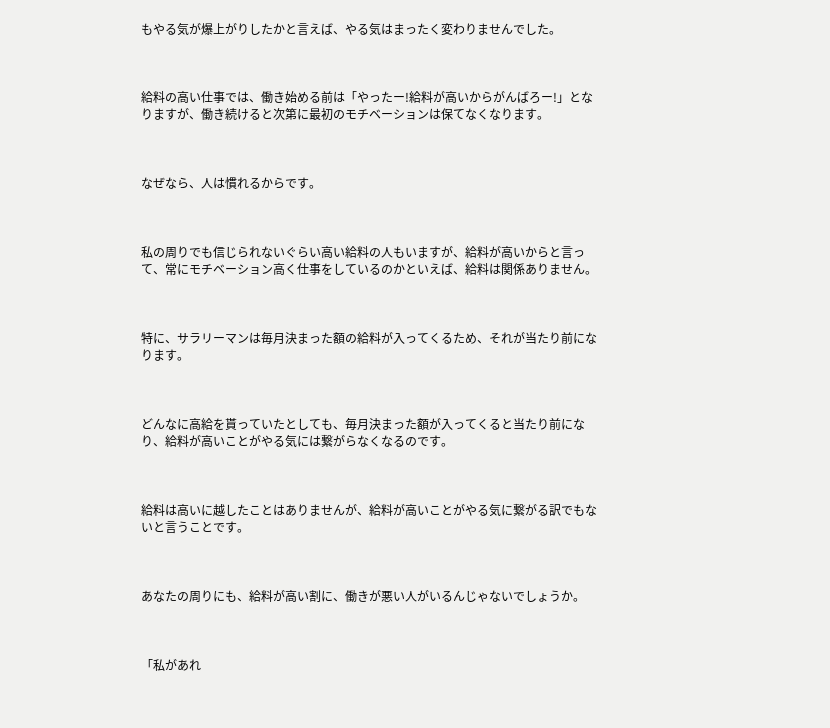もやる気が爆上がりしたかと言えば、やる気はまったく変わりませんでした。



給料の高い仕事では、働き始める前は「やったー!給料が高いからがんばろー!」となりますが、働き続けると次第に最初のモチベーションは保てなくなります。



なぜなら、人は慣れるからです。



私の周りでも信じられないぐらい高い給料の人もいますが、給料が高いからと言って、常にモチベーション高く仕事をしているのかといえば、給料は関係ありません。



特に、サラリーマンは毎月決まった額の給料が入ってくるため、それが当たり前になります。



どんなに高給を貰っていたとしても、毎月決まった額が入ってくると当たり前になり、給料が高いことがやる気には繋がらなくなるのです。



給料は高いに越したことはありませんが、給料が高いことがやる気に繋がる訳でもないと言うことです。



あなたの周りにも、給料が高い割に、働きが悪い人がいるんじゃないでしょうか。



「私があれ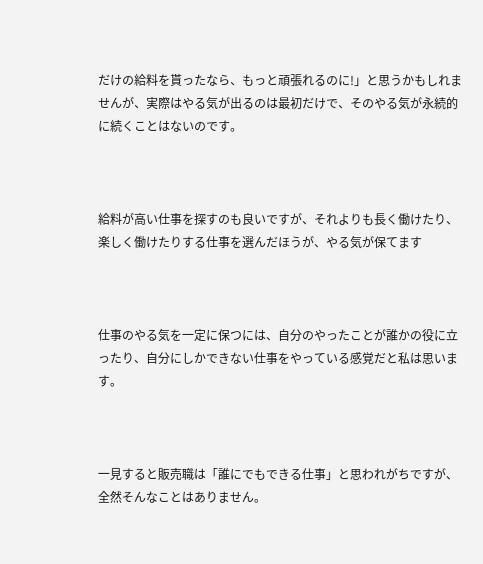だけの給料を貰ったなら、もっと頑張れるのに!」と思うかもしれませんが、実際はやる気が出るのは最初だけで、そのやる気が永続的に続くことはないのです。



給料が高い仕事を探すのも良いですが、それよりも長く働けたり、楽しく働けたりする仕事を選んだほうが、やる気が保てます



仕事のやる気を一定に保つには、自分のやったことが誰かの役に立ったり、自分にしかできない仕事をやっている感覚だと私は思います。



一見すると販売職は「誰にでもできる仕事」と思われがちですが、全然そんなことはありません。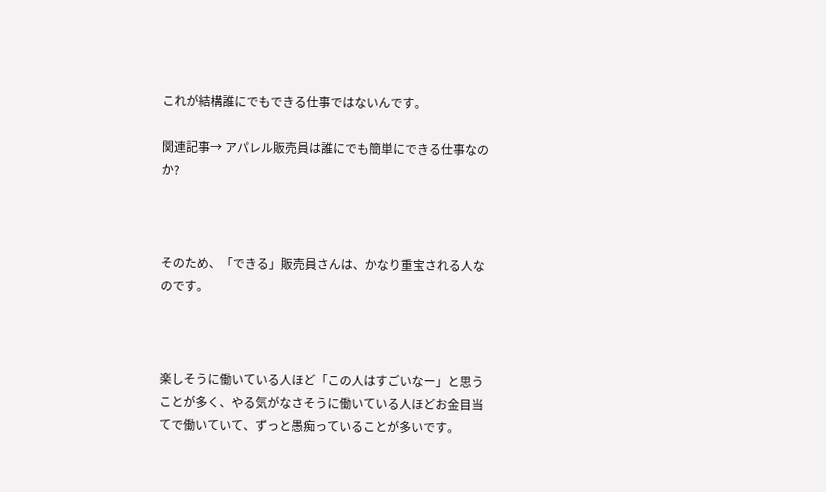これが結構誰にでもできる仕事ではないんです。

関連記事→ アパレル販売員は誰にでも簡単にできる仕事なのか?



そのため、「できる」販売員さんは、かなり重宝される人なのです。



楽しそうに働いている人ほど「この人はすごいなー」と思うことが多く、やる気がなさそうに働いている人ほどお金目当てで働いていて、ずっと愚痴っていることが多いです。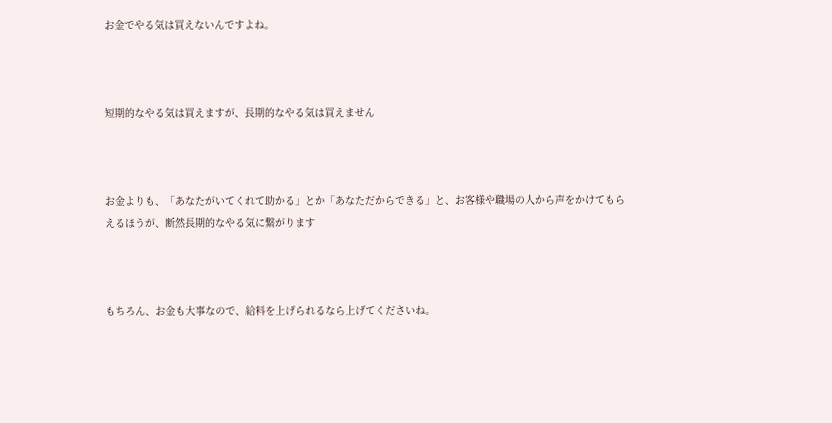お金でやる気は買えないんですよね。



短期的なやる気は買えますが、長期的なやる気は買えません



お金よりも、「あなたがいてくれて助かる」とか「あなただからできる」と、お客様や職場の人から声をかけてもらえるほうが、断然長期的なやる気に繋がります



もちろん、お金も大事なので、給料を上げられるなら上げてくださいね。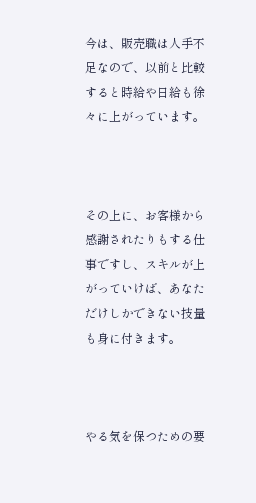今は、販売職は人手不足なので、以前と比較すると時給や日給も徐々に上がっています。



その上に、お客様から感謝されたりもする仕事ですし、スキルが上がっていけば、あなただけしかできない技量も身に付きます。



やる気を保つための要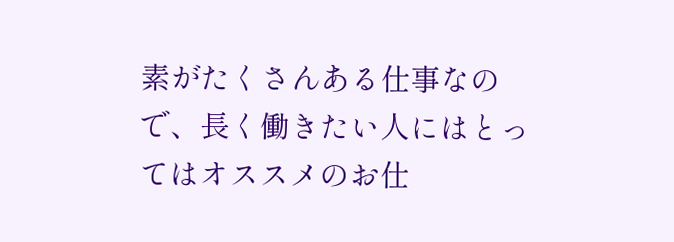素がたくさんある仕事なので、長く働きたい人にはとってはオススメのお仕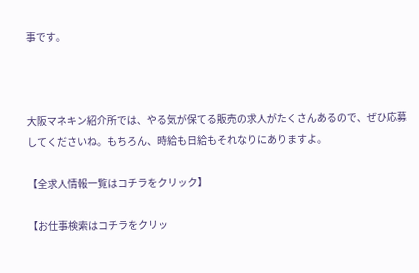事です。



大阪マネキン紹介所では、やる気が保てる販売の求人がたくさんあるので、ぜひ応募してくださいね。もちろん、時給も日給もそれなりにありますよ。

【全求人情報一覧はコチラをクリック】

【お仕事検索はコチラをクリッ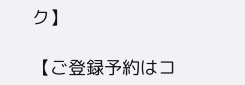ク】

【ご登録予約はコ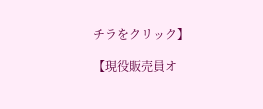チラをクリック】

【現役販売員オ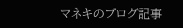マネキのブログ記事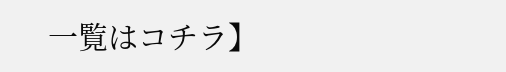一覧はコチラ】